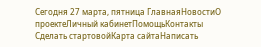Сегодня 27 марта, пятница ГлавнаяНовостиО проектеЛичный кабинетПомощьКонтакты Сделать стартовойКарта сайтаНаписать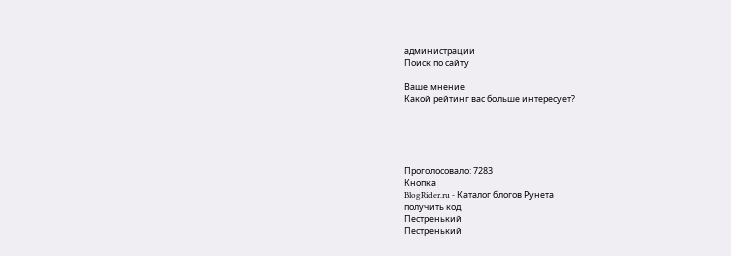администрации
Поиск по сайту

Ваше мнение
Какой рейтинг вас больше интересует?





Проголосовало: 7283
Кнопка
BlogRider.ru - Каталог блогов Рунета
получить код
Пестренький
Пестренький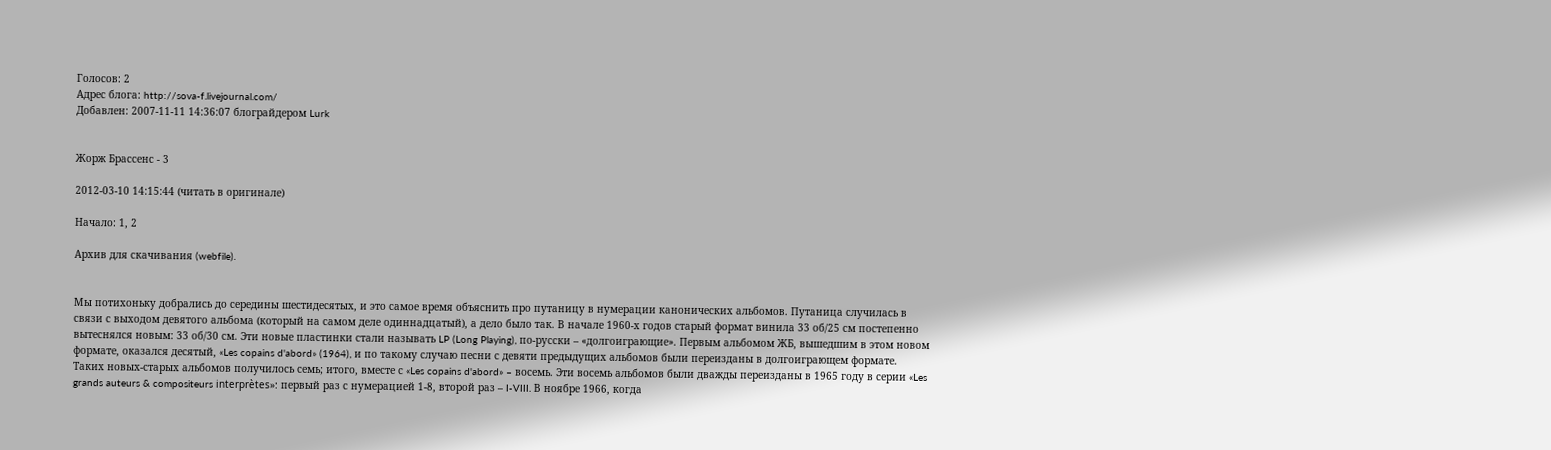Голосов: 2
Адрес блога: http://sova-f.livejournal.com/
Добавлен: 2007-11-11 14:36:07 блограйдером Lurk


Жорж Брассенс - 3

2012-03-10 14:15:44 (читать в оригинале)

Начало: 1, 2

Архив для скачивания (webfile).


Мы потихоньку добрались до середины шестидесятых, и это самое время объяснить про путаницу в нумерации канонических альбомов. Путаница случилась в связи с выходом девятого альбома (который на самом деле одиннадцатый), а дело было так. В начале 1960-х годов старый формат винила 33 об/25 см постепенно вытеснялся новым: 33 об/30 см. Эти новые пластинки стали называть LP (Long Playing), по-русски – «долгоиграющие». Первым альбомом ЖБ, вышедшим в этом новом формате, оказался десятый, «Les copains d'abord» (1964), и по такому случаю песни с девяти предыдущих альбомов были переизданы в долгоиграющем формате. Таких новых-старых альбомов получилось семь; итого, вместе с «Les copains d'abord» – восемь. Эти восемь альбомов были дважды переизданы в 1965 году в серии «Les grands auteurs & compositeurs interprètes»: первый раз с нумерацией 1-8, второй раз – I-VIII. В ноябре 1966, когда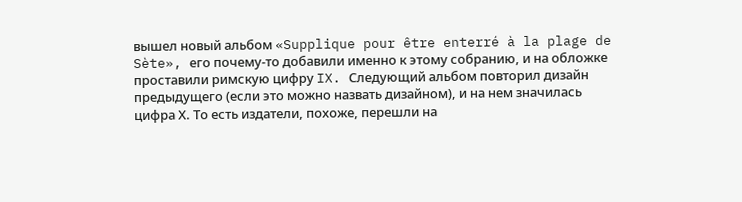вышел новый альбом «Supplique pour être enterré à la plage de Sète», его почему-то добавили именно к этому собранию, и на обложке проставили римскую цифру IX. Следующий альбом повторил дизайн предыдущего (если это можно назвать дизайном), и на нем значилась цифра Х. То есть издатели, похоже, перешли на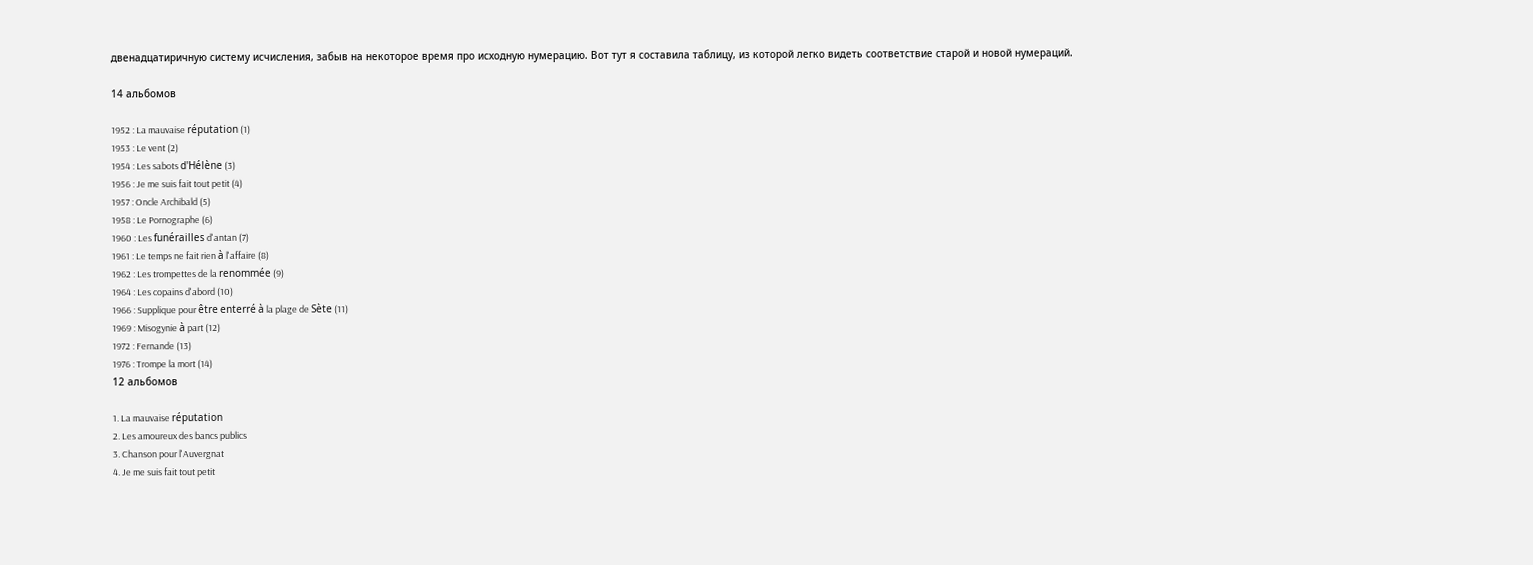двенадцатиричную систему исчисления, забыв на некоторое время про исходную нумерацию. Вот тут я составила таблицу, из которой легко видеть соответствие старой и новой нумераций.

14 альбомов

1952 : La mauvaise réputation (1)
1953 : Le vent (2)
1954 : Les sabots d'Hélène (3)
1956 : Je me suis fait tout petit (4)
1957 : Oncle Archibald (5)
1958 : Le Pornographe (6)
1960 : Les funérailles d'antan (7)
1961 : Le temps ne fait rien à l'affaire (8)
1962 : Les trompettes de la renommée (9)
1964 : Les copains d'abord (10)
1966 : Supplique pour être enterré à la plage de Sète (11)
1969 : Misogynie à part (12)
1972 : Fernande (13)
1976 : Trompe la mort (14)
12 альбомов

1. La mauvaise réputation
2. Les amoureux des bancs publics
3. Chanson pour l'Auvergnat
4. Je me suis fait tout petit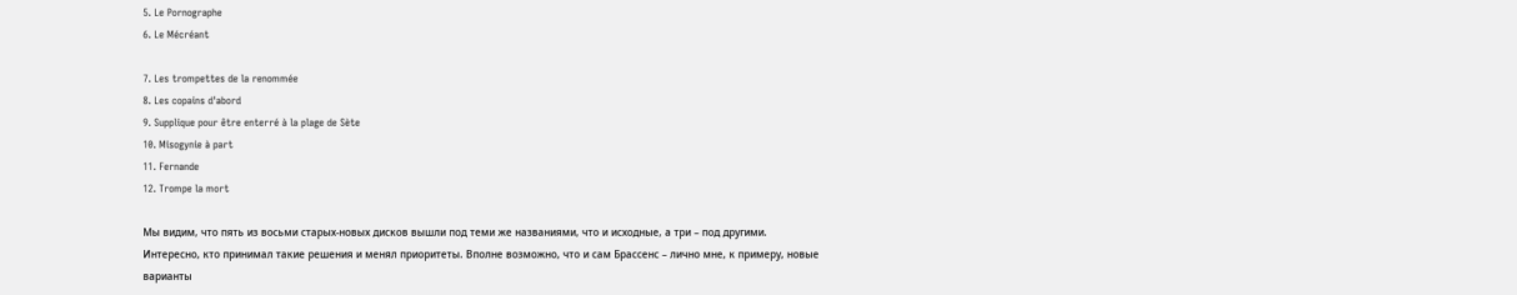5. Le Pornographe
6. Le Mécréant

7. Les trompettes de la renommée
8. Les copains d'abord
9. Supplique pour être enterré à la plage de Sète
10. Misogynie à part
11. Fernande
12. Trompe la mort

Мы видим, что пять из восьми старых-новых дисков вышли под теми же названиями, что и исходные, а три – под другими. Интересно, кто принимал такие решения и менял приоритеты. Вполне возможно, что и сам Брассенс – лично мне, к примеру, новые варианты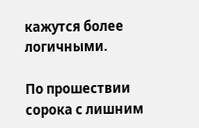кажутся более логичными.

По прошествии сорока с лишним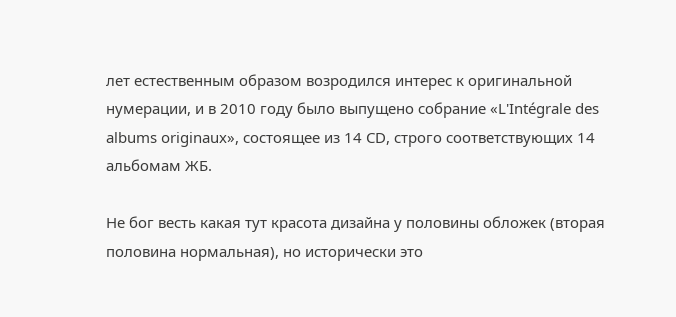лет естественным образом возродился интерес к оригинальной нумерации, и в 2010 году было выпущено собрание «L'Intégrale des albums originaux», состоящее из 14 CD, строго соответствующих 14 альбомам ЖБ.

Не бог весть какая тут красота дизайна у половины обложек (вторая половина нормальная), но исторически это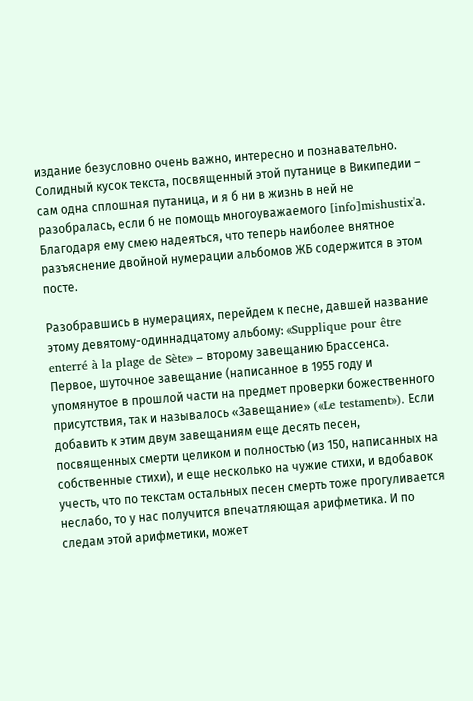издание безусловно очень важно, интересно и познавательно. Солидный кусок текста, посвященный этой путанице в Википедии – сам одна сплошная путаница, и я б ни в жизнь в ней не разобралась, если б не помощь многоуважаемого [info]mishustix'а. Благодаря ему смею надеяться, что теперь наиболее внятное разъяснение двойной нумерации альбомов ЖБ содержится в этом посте.

Разобравшись в нумерациях, перейдем к песне, давшей название этому девятому-одиннадцатому альбому: «Supplique pour être enterré à la plage de Sète» – второму завещанию Брассенса. Первое, шуточное завещание (написанное в 1955 году и упомянутое в прошлой части на предмет проверки божественного присутствия, так и называлось «Завещание» («Le testament»). Если добавить к этим двум завещаниям еще десять песен, посвященных смерти целиком и полностью (из 150, написанных на собственные стихи), и еще несколько на чужие стихи, и вдобавок учесть, что по текстам остальных песен смерть тоже прогуливается неслабо, то у нас получится впечатляющая арифметика. И по следам этой арифметики, может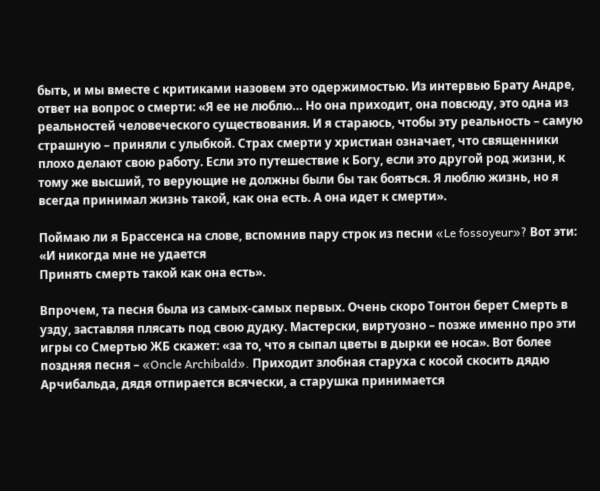быть, и мы вместе с критиками назовем это одержимостью. Из интервью Брату Андре, ответ на вопрос о смерти: «Я ее не люблю… Но она приходит, она повсюду, это одна из реальностей человеческого существования. И я стараюсь, чтобы эту реальность – самую страшную – приняли с улыбкой. Страх смерти у христиан означает, что священники плохо делают свою работу. Если это путешествие к Богу, если это другой род жизни, к тому же высший, то верующие не должны были бы так бояться. Я люблю жизнь, но я всегда принимал жизнь такой, как она есть. А она идет к смерти».

Поймаю ли я Брассенса на слове, вспомнив пару строк из песни «Le fossoyeur»? Вот эти:
«И никогда мне не удается
Принять смерть такой как она есть».

Впрочем, та песня была из самых-самых первых. Очень скоро Тонтон берет Смерть в узду, заставляя плясать под свою дудку. Мастерски, виртуозно – позже именно про эти игры со Смертью ЖБ скажет: «за то, что я сыпал цветы в дырки ее носа». Вот более поздняя песня – «Oncle Archibald». Приходит злобная старуха с косой скосить дядю Арчибальда, дядя отпирается всячески, а старушка принимается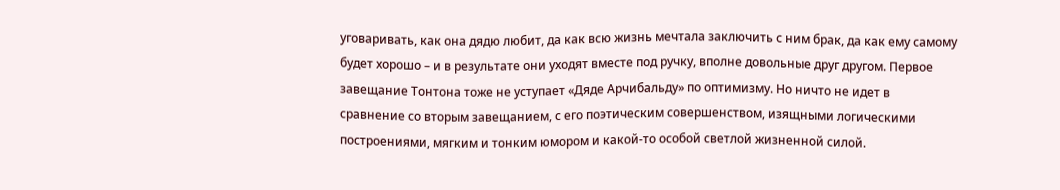уговаривать, как она дядю любит, да как всю жизнь мечтала заключить с ним брак, да как ему самому будет хорошо – и в результате они уходят вместе под ручку, вполне довольные друг другом. Первое завещание Тонтона тоже не уступает «Дяде Арчибальду» по оптимизму. Но ничто не идет в сравнение со вторым завещанием, с его поэтическим совершенством, изящными логическими построениями, мягким и тонким юмором и какой-то особой светлой жизненной силой.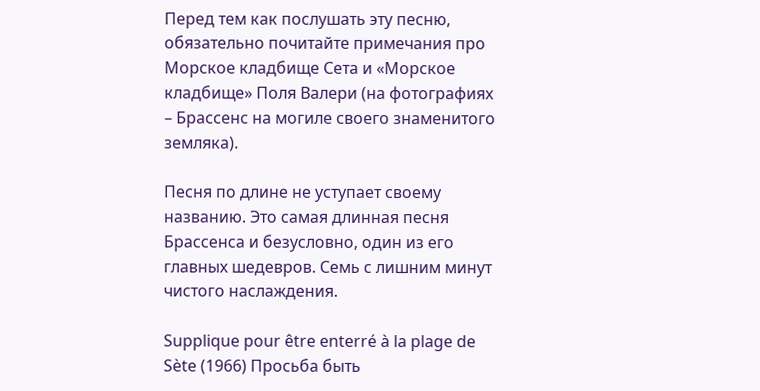Перед тем как послушать эту песню, обязательно почитайте примечания про Морское кладбище Сета и «Морское кладбище» Поля Валери (на фотографиях – Брассенс на могиле своего знаменитого земляка).

Песня по длине не уступает своему названию. Это самая длинная песня Брассенса и безусловно, один из его главных шедевров. Семь с лишним минут чистого наслаждения.

Supplique pour être enterré à la plage de Sète (1966) Просьба быть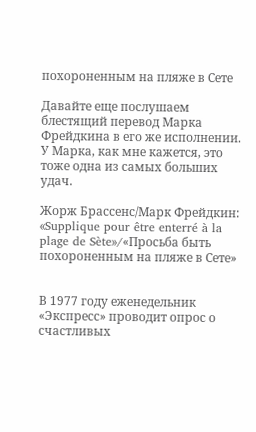похороненным на пляже в Сете

Давайте еще послушаем блестящий перевод Марка Фрейдкина в его же исполнении. У Марка, как мне кажется, это тоже одна из самых больших удач.

Жорж Брассенс/Марк Фрейдкин: «Supplique pour être enterré à la plage de Sète»/«Просьба быть похороненным на пляже в Сете»


В 1977 году еженедельник «Экспресс» проводит опрос о счастливых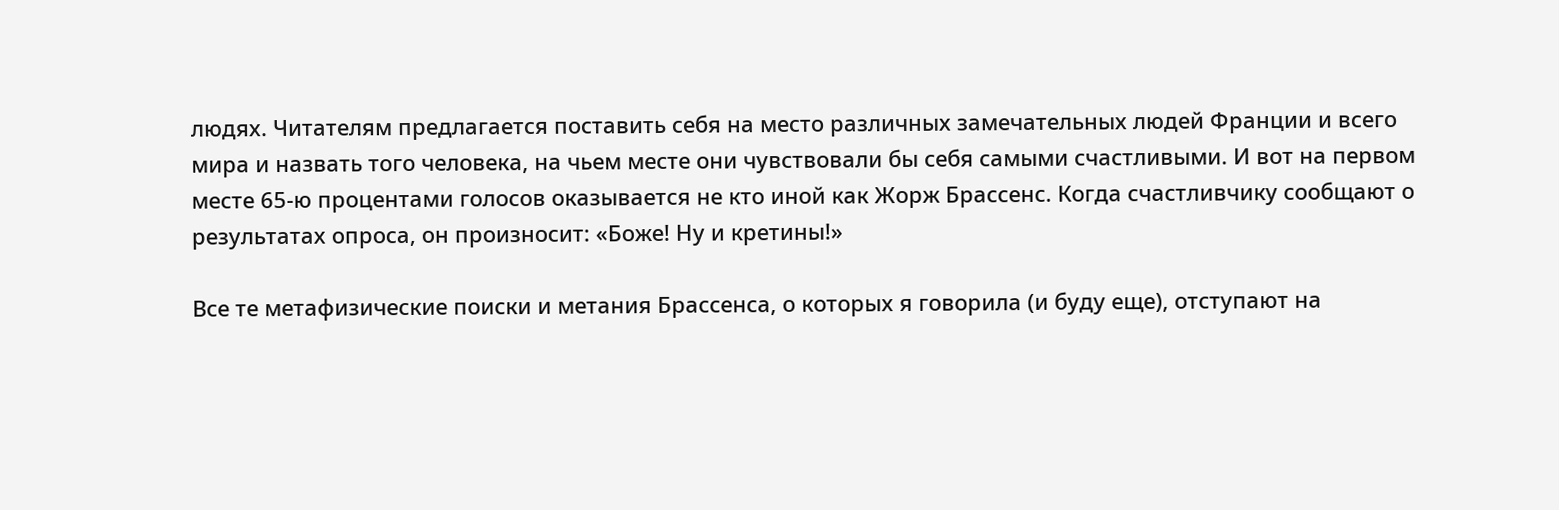людях. Читателям предлагается поставить себя на место различных замечательных людей Франции и всего мира и назвать того человека, на чьем месте они чувствовали бы себя самыми счастливыми. И вот на первом месте 65-ю процентами голосов оказывается не кто иной как Жорж Брассенс. Когда счастливчику сообщают о результатах опроса, он произносит: «Боже! Ну и кретины!»

Все те метафизические поиски и метания Брассенса, о которых я говорила (и буду еще), отступают на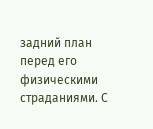задний план перед его физическими страданиями. С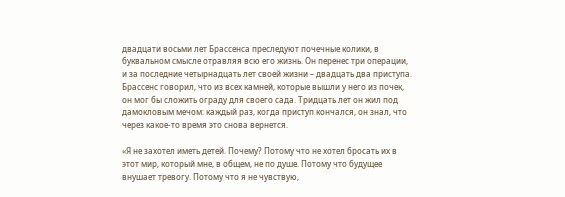двадцати восьми лет Брассенса преследуют почечные колики, в буквальном смысле отравляя всю его жизнь. Он перенес три операции, и за последние четырнадцать лет своей жизни – двадцать два приступа. Брассенс говорил, что из всех камней, которые вышли у него из почек, он мог бы сложить ограду для своего сада. Тридцать лет он жил под дамокловым мечом: каждый раз, когда приступ кончался, он знал, что через какое-то время это снова вернется.

«Я не захотел иметь детей. Почему? Потому что не хотел бросать их в этот мир, который мне, в общем, не по душе. Потому что будущее внушает тревогу. Потому что я не чувствую,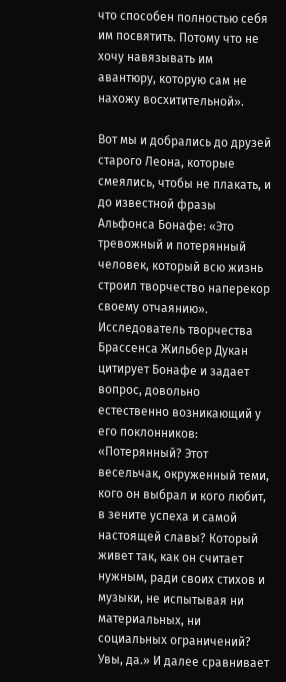что способен полностью себя им посвятить. Потому что не хочу навязывать им авантюру, которую сам не нахожу восхитительной».

Вот мы и добрались до друзей старого Леона, которые смеялись, чтобы не плакать, и до известной фразы Альфонса Бонафе: «Это тревожный и потерянный человек, который всю жизнь строил творчество наперекор своему отчаянию». Исследователь творчества Брассенса Жильбер Дукан цитирует Бонафе и задает вопрос, довольно естественно возникающий у его поклонников: «Потерянный? Этот весельчак, окруженный теми, кого он выбрал и кого любит, в зените успеха и самой настоящей славы? Который живет так, как он считает нужным, ради своих стихов и музыки, не испытывая ни материальных, ни социальных ограничений? Увы, да.» И далее сравнивает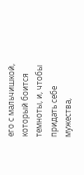его с мальчишкой, который боится темноты, и, чтобы придать себе мужества,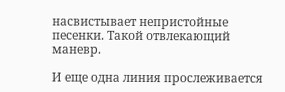насвистывает непристойные песенки. Такой отвлекающий маневр.

И еще одна линия прослеживается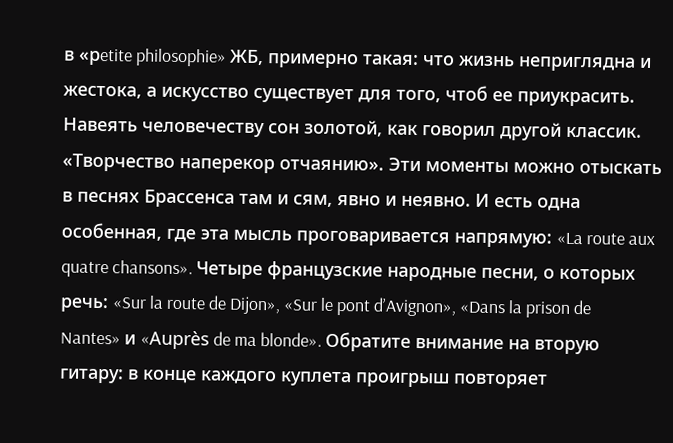в «рetite philosophie» ЖБ, примерно такая: что жизнь неприглядна и жестока, а искусство существует для того, чтоб ее приукрасить. Навеять человечеству сон золотой, как говорил другой классик. «Творчество наперекор отчаянию». Эти моменты можно отыскать в песнях Брассенса там и сям, явно и неявно. И есть одна особенная, где эта мысль проговаривается напрямую: «La route aux quatre chansons». Четыре французские народные песни, о которых речь: «Sur la route de Dijon», «Sur le pont d’Avignon», «Dans la prison de Nantes» и «Auprès de ma blonde». Обратите внимание на вторую гитару: в конце каждого куплета проигрыш повторяет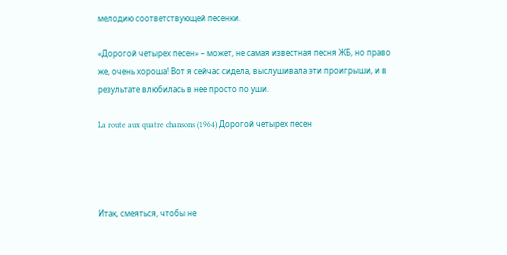мелодию соответствующей песенки.

«Дорогой четырех песен» – может, не самая известная песня ЖБ, но право же, очень хороша! Вот я сейчас сидела, выслушивала эти проигрыши, и в результате влюбилась в нее просто по уши.

La route aux quatre chansons (1964) Дорогой четырех песен




Итак, смеяться, чтобы не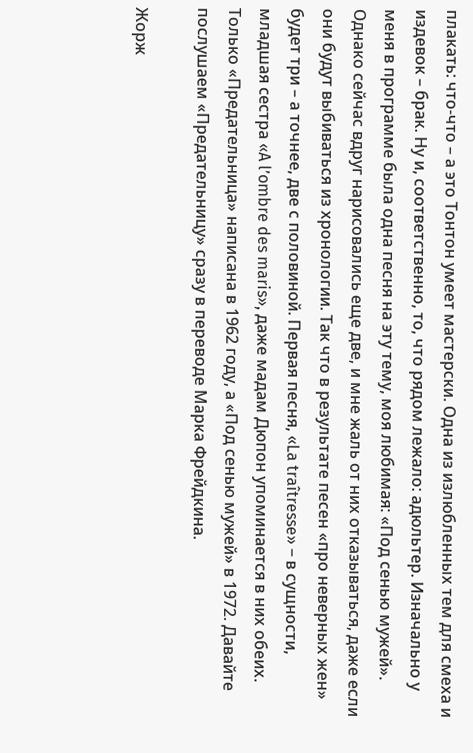плакать: что-что – а это Тонтон умеет мастерски. Одна из излюбленных тем для смеха и издевок – брак. Ну и, соответственно, то, что рядом лежало: адюльтер. Изначально у меня в программе была одна песня на эту тему, моя любимая: «Под сенью мужей». Однако сейчас вдруг нарисовались еще две, и мне жаль от них отказываться, даже если они будут выбиваться из хронологии. Так что в результате песен «про неверных жен» будет три – а точнее, две с половиной. Первая песня, «La traîtresse» – в сущности, младшая сестра «A l’ombre des maris», даже мадам Дюпон упоминается в них обеих. Только «Предательница» написана в 1962 году, а «Под сенью мужей» в 1972. Давайте послушаем «Предательницу» сразу в переводе Марка Фрейдкина.

Жорж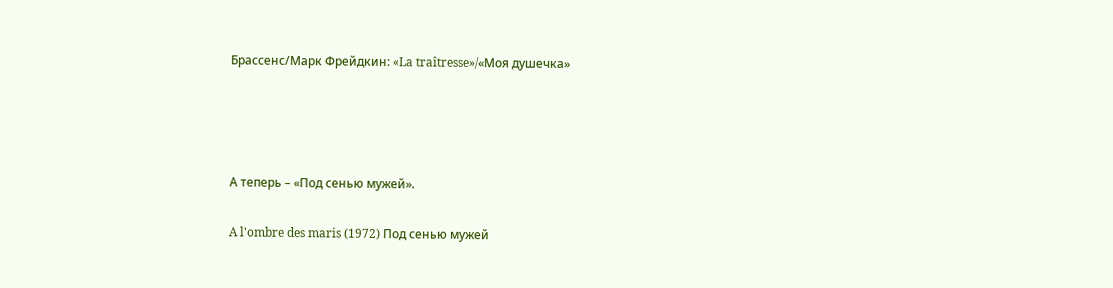Брассенс/Марк Фрейдкин: «La traîtresse»/«Моя душечка»




А теперь – «Под сенью мужей».

A l'ombre des maris (1972) Под сенью мужей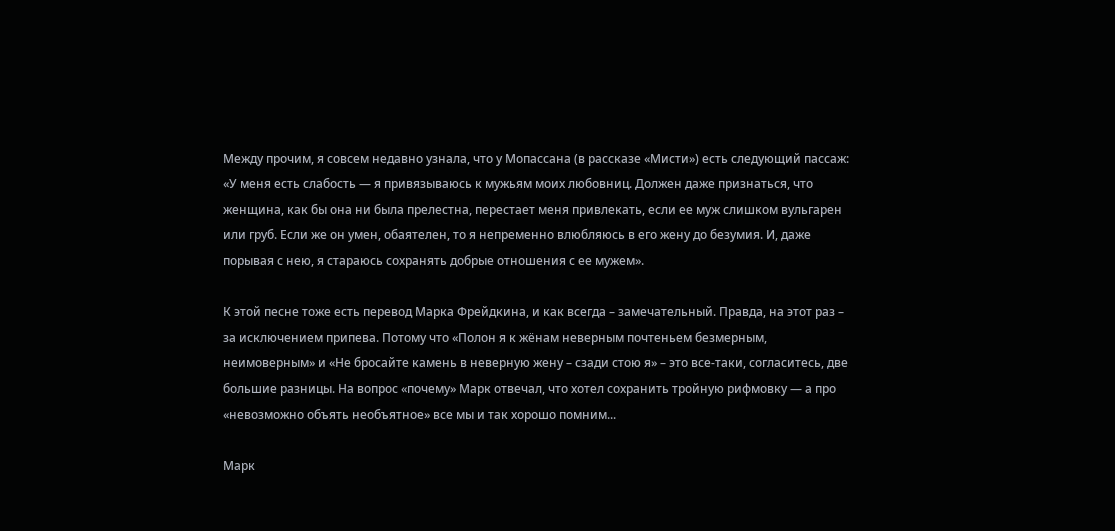Между прочим, я совсем недавно узнала, что у Мопассана (в рассказе «Мисти») есть следующий пассаж: «У меня есть слабость — я привязываюсь к мужьям моих любовниц. Должен даже признаться, что женщина, как бы она ни была прелестна, перестает меня привлекать, если ее муж слишком вульгарен или груб. Если же он умен, обаятелен, то я непременно влюбляюсь в его жену до безумия. И, даже порывая с нею, я стараюсь сохранять добрые отношения с ее мужем».

К этой песне тоже есть перевод Марка Фрейдкина, и как всегда – замечательный. Правда, на этот раз – за исключением припева. Потому что «Полон я к жёнам неверным почтеньем безмерным, неимоверным» и «Не бросайте камень в неверную жену – сзади стою я» – это все-таки, согласитесь, две большие разницы. На вопрос «почему» Марк отвечал, что хотел сохранить тройную рифмовку — а про «невозможно объять необъятное» все мы и так хорошо помним...

Марк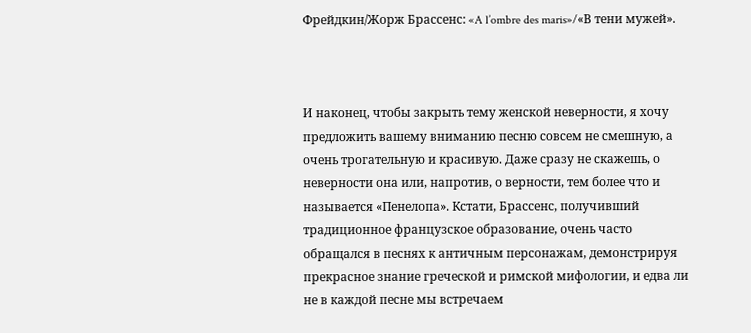Фрейдкин/Жорж Брассенс: «A l’ombre des maris»/«В тени мужей».



И наконец, чтобы закрыть тему женской неверности, я хочу предложить вашему вниманию песню совсем не смешную, а очень трогательную и красивую. Даже сразу не скажешь, о неверности она или, напротив, о верности, тем более что и называется «Пенелопа». Кстати, Брассенс, получивший традиционное французское образование, очень часто обращался в песнях к античным персонажам, демонстрируя прекрасное знание греческой и римской мифологии, и едва ли не в каждой песне мы встречаем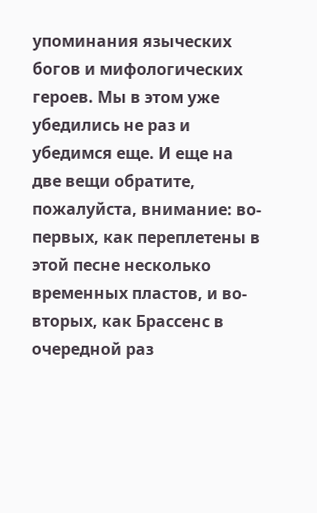упоминания языческих богов и мифологических героев. Мы в этом уже убедились не раз и убедимся еще. И еще на две вещи обратите, пожалуйста, внимание: во-первых, как переплетены в этой песне несколько временных пластов, и во-вторых, как Брассенс в очередной раз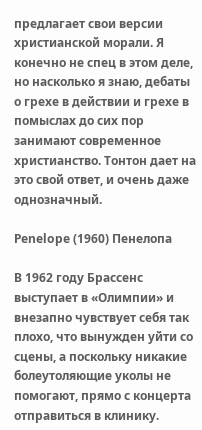предлагает свои версии христианской морали. Я конечно не спец в этом деле, но насколько я знаю, дебаты о грехе в действии и грехе в помыслах до сих пор занимают современное христианство. Тонтон дает на это свой ответ, и очень даже однозначный.

Penelope (1960) Пенелопа

В 1962 году Брассенс выступает в «Олимпии» и внезапно чувствует себя так плохо, что вынужден уйти со сцены, а поскольку никакие болеутоляющие уколы не помогают, прямо с концерта отправиться в клинику.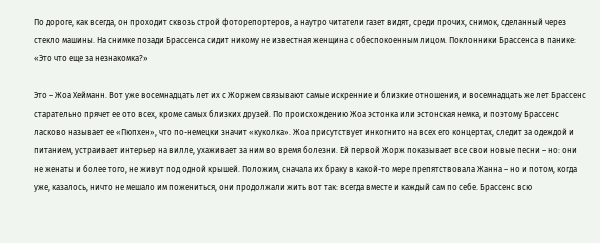По дороге, как всегда, он проходит сквозь строй фоторепортеров, а наутро читатели газет видят, среди прочих, снимок, сделанный через стекло машины. На снимке позади Брассенса сидит никому не известная женщина с обеспокоенным лицом. Поклонники Брассенса в панике: «Это что еще за незнакомка?»

Это – Жоа Хейманн. Вот уже восемнадцать лет их с Жоржем связывают самые искренние и близкие отношения, и восемнадцать же лет Брассенс старательно прячет ее ото всех, кроме самых близких друзей. По происхождению Жоа эстонка или эстонская немка, и поэтому Брассенс ласково называет ее «Пюпхен», что по-немецки значит «куколка». Жоа присутствует инкогнито на всех его концертах, следит за одеждой и питанием, устраивает интерьер на вилле, ухаживает за ним во время болезни. Ей первой Жорж показывает все свои новые песни – но: они не женаты и более того, не живут под одной крышей. Положим, сначала их браку в какой-то мере препятствовала Жанна – но и потом, когда уже, казалось, ничто не мешало им пожениться, они продолжали жить вот так: всегда вместе и каждый сам по себе. Брассенс всю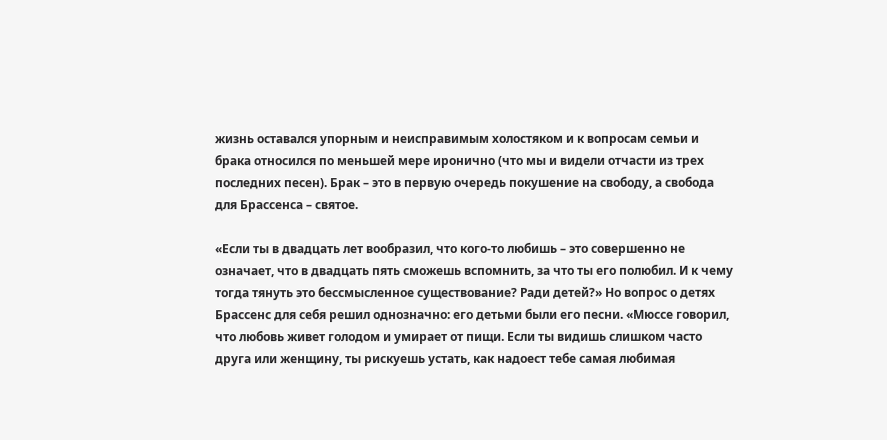жизнь оставался упорным и неисправимым холостяком и к вопросам семьи и брака относился по меньшей мере иронично (что мы и видели отчасти из трех последних песен). Брак – это в первую очередь покушение на свободу, а свобода для Брассенса – святое.

«Если ты в двадцать лет вообразил, что кого-то любишь – это совершенно не означает, что в двадцать пять сможешь вспомнить, за что ты его полюбил. И к чему тогда тянуть это бессмысленное существование? Ради детей?» Но вопрос о детях Брассенс для себя решил однозначно: его детьми были его песни. «Мюссе говорил, что любовь живет голодом и умирает от пищи. Если ты видишь слишком часто друга или женщину, ты рискуешь устать, как надоест тебе самая любимая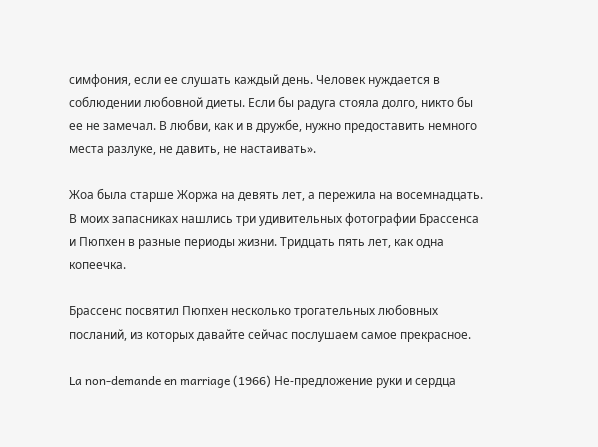симфония, если ее слушать каждый день. Человек нуждается в соблюдении любовной диеты. Если бы радуга стояла долго, никто бы ее не замечал. В любви, как и в дружбе, нужно предоставить немного места разлуке, не давить, не настаивать».

Жоа была старше Жоржа на девять лет, а пережила на восемнадцать. В моих запасниках нашлись три удивительных фотографии Брассенса и Пюпхен в разные периоды жизни. Тридцать пять лет, как одна копеечка.

Брассенс посвятил Пюпхен несколько трогательных любовных посланий, из которых давайте сейчас послушаем самое прекрасное.

La non-demande en marriage (1966) Не-предложение руки и сердца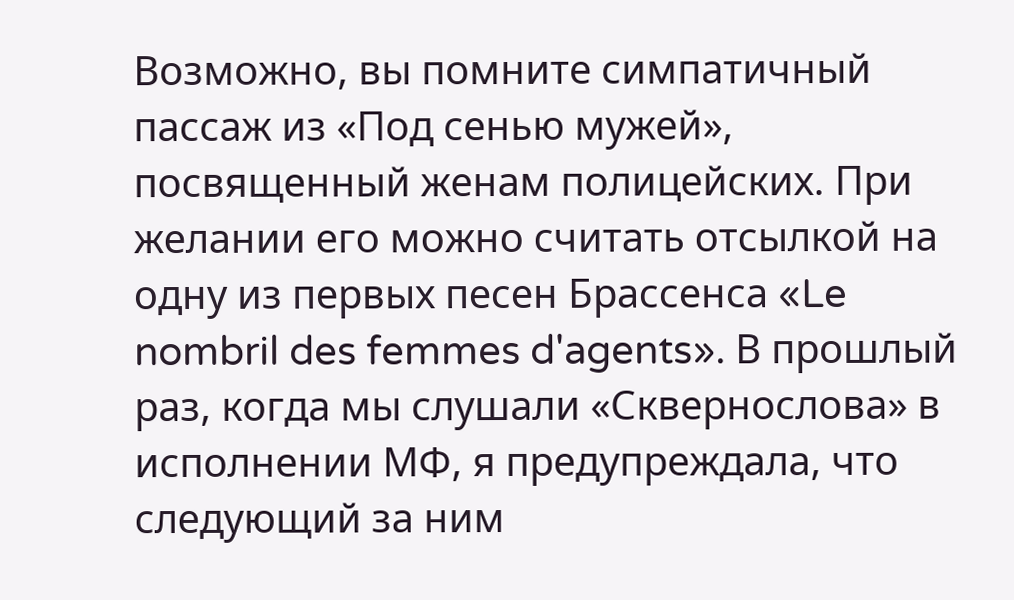Возможно, вы помните симпатичный пассаж из «Под сенью мужей», посвященный женам полицейских. При желании его можно считать отсылкой на одну из первых песен Брассенса «Le nombril des femmes d'agents». В прошлый раз, когда мы слушали «Сквернослова» в исполнении МФ, я предупреждала, что следующий за ним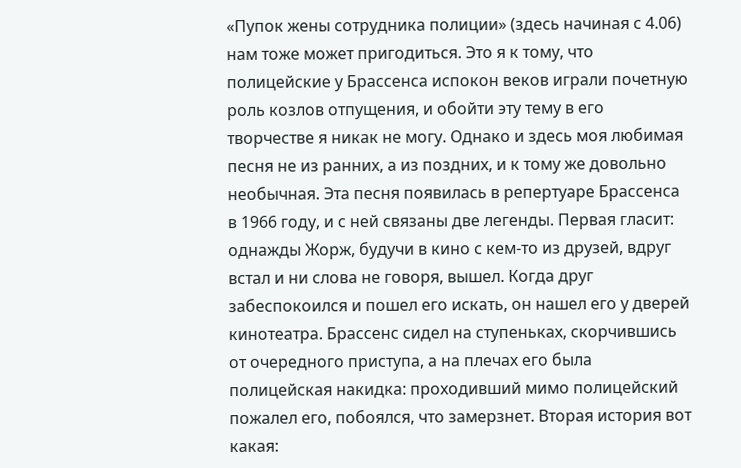«Пупок жены сотрудника полиции» (здесь начиная с 4.06) нам тоже может пригодиться. Это я к тому, что полицейские у Брассенса испокон веков играли почетную роль козлов отпущения, и обойти эту тему в его творчестве я никак не могу. Однако и здесь моя любимая песня не из ранних, а из поздних, и к тому же довольно необычная. Эта песня появилась в репертуаре Брассенса в 1966 году, и с ней связаны две легенды. Первая гласит: однажды Жорж, будучи в кино с кем-то из друзей, вдруг встал и ни слова не говоря, вышел. Когда друг забеспокоился и пошел его искать, он нашел его у дверей кинотеатра. Брассенс сидел на ступеньках, скорчившись от очередного приступа, а на плечах его была полицейская накидка: проходивший мимо полицейский пожалел его, побоялся, что замерзнет. Вторая история вот какая: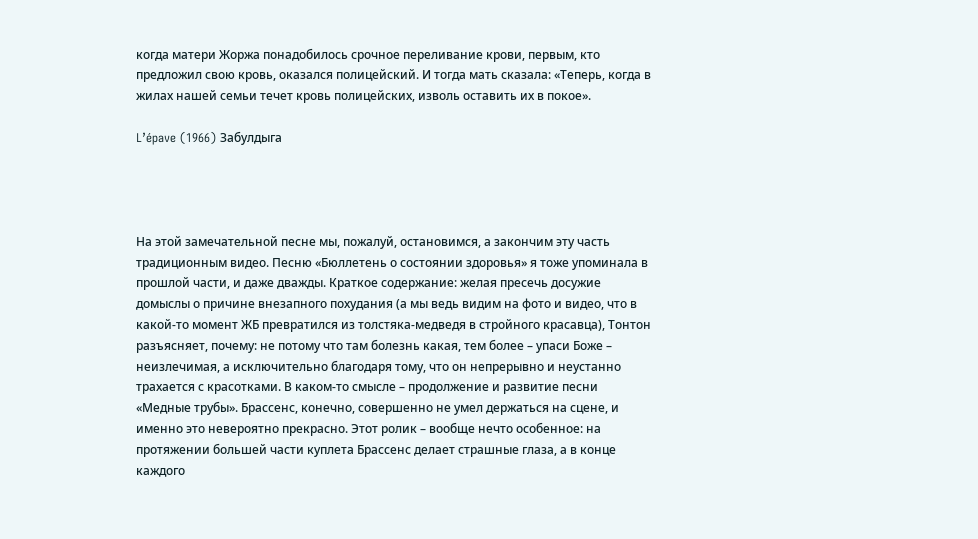когда матери Жоржа понадобилось срочное переливание крови, первым, кто предложил свою кровь, оказался полицейский. И тогда мать сказала: «Теперь, когда в жилах нашей семьи течет кровь полицейских, изволь оставить их в покое».

L’épave (1966) Забулдыга




На этой замечательной песне мы, пожалуй, остановимся, а закончим эту часть традиционным видео. Песню «Бюллетень о состоянии здоровья» я тоже упоминала в прошлой части, и даже дважды. Краткое содержание: желая пресечь досужие домыслы о причине внезапного похудания (а мы ведь видим на фото и видео, что в какой-то момент ЖБ превратился из толстяка-медведя в стройного красавца), Тонтон разъясняет, почему: не потому что там болезнь какая, тем более – упаси Боже – неизлечимая, а исключительно благодаря тому, что он непрерывно и неустанно трахается с красотками. В каком-то смысле – продолжение и развитие песни «Медные трубы». Брассенс, конечно, совершенно не умел держаться на сцене, и именно это невероятно прекрасно. Этот ролик – вообще нечто особенное: на протяжении большей части куплета Брассенс делает страшные глаза, а в конце каждого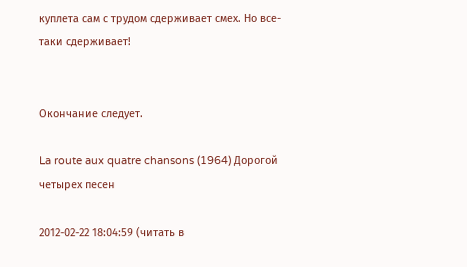куплета сам с трудом сдерживает смех. Но все-таки сдерживает!


Окончание следует.

La route aux quatre chansons (1964) Дорогой четырех песен

2012-02-22 18:04:59 (читать в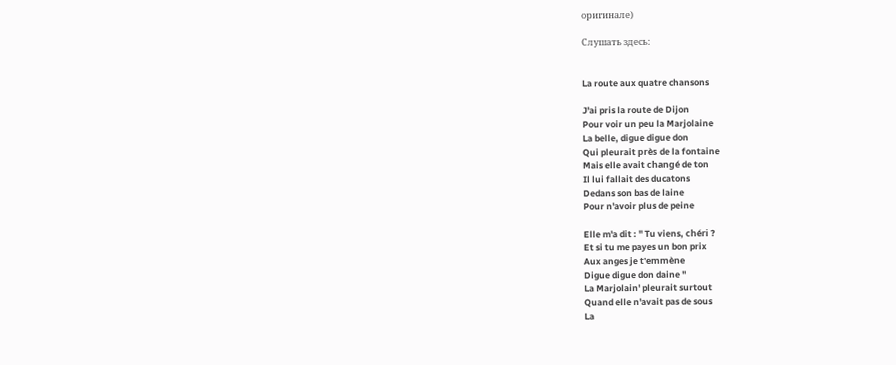оригинале)

Слушать здесь:


La route aux quatre chansons

J'ai pris la route de Dijon
Pour voir un peu la Marjolaine
La belle, digue digue don
Qui pleurait près de la fontaine
Mais elle avait changé de ton
Il lui fallait des ducatons
Dedans son bas de laine
Pour n'avoir plus de peine

Elle m'a dit : " Tu viens, chéri ?
Et si tu me payes un bon prix
Aux anges je t'emmène
Digue digue don daine "
La Marjolain' pleurait surtout
Quand elle n'avait pas de sous
La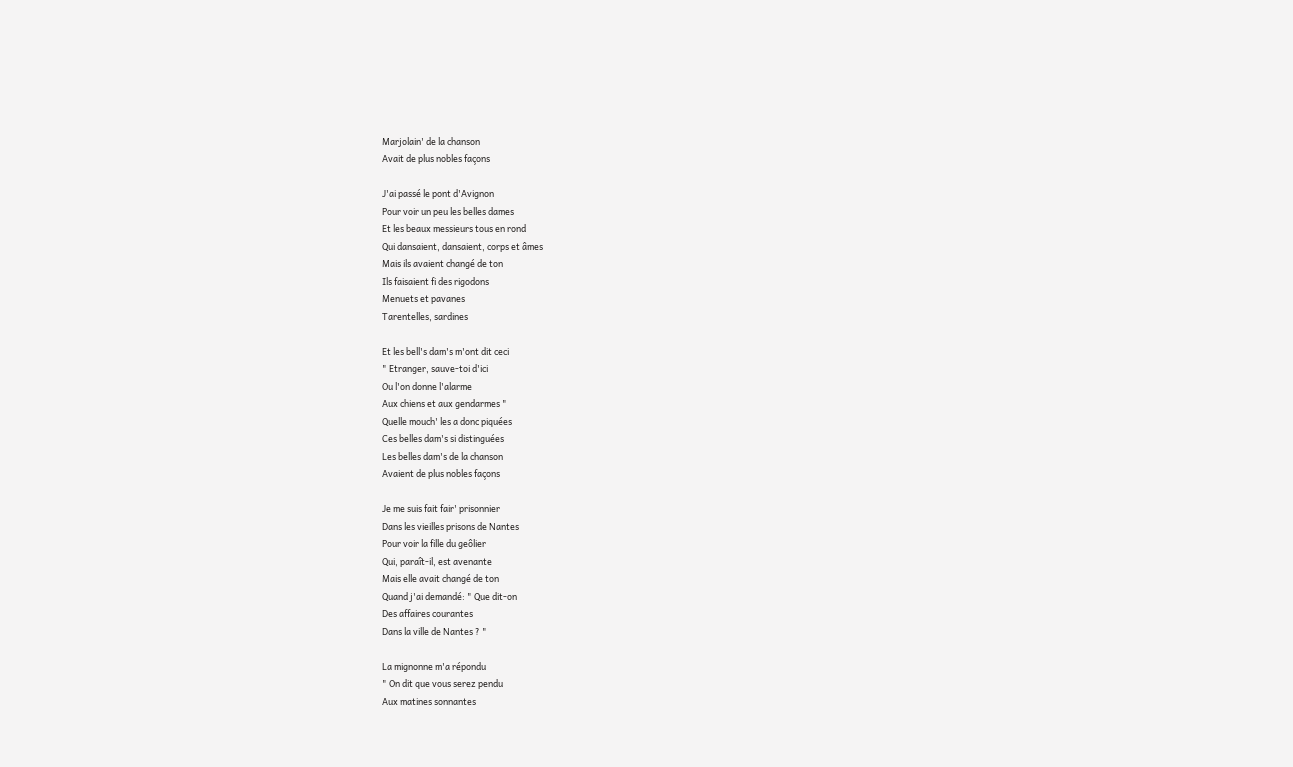Marjolain' de la chanson
Avait de plus nobles façons

J'ai passé le pont d'Avignon
Pour voir un peu les belles dames
Et les beaux messieurs tous en rond
Qui dansaient, dansaient, corps et âmes
Mais ils avaient changé de ton
Ils faisaient fi des rigodons
Menuets et pavanes
Tarentelles, sardines

Et les bell's dam's m'ont dit ceci
" Etranger, sauve-toi d'ici
Ou l'on donne l'alarme
Aux chiens et aux gendarmes "
Quelle mouch' les a donc piquées
Ces belles dam's si distinguées
Les belles dam's de la chanson
Avaient de plus nobles façons

Je me suis fait fair' prisonnier
Dans les vieilles prisons de Nantes
Pour voir la fille du geôlier
Qui, paraît-il, est avenante
Mais elle avait changé de ton
Quand j'ai demandé: " Que dit-on
Des affaires courantes
Dans la ville de Nantes ? "

La mignonne m'a répondu
" On dit que vous serez pendu
Aux matines sonnantes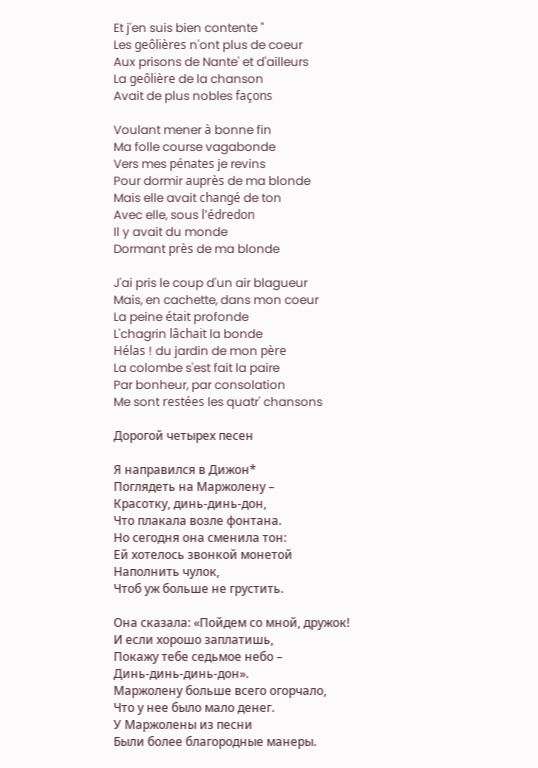Et j'en suis bien contente "
Les geôlières n'ont plus de coeur
Aux prisons de Nante' et d'ailleurs
La geôlière de la chanson
Avait de plus nobles façons

Voulant mener à bonne fin
Ma folle course vagabonde
Vers mes pénates je revins
Pour dormir auprès de ma blonde
Mais elle avait changé de ton
Avec elle, sous l'édredon
Il y avait du monde
Dormant près de ma blonde

J'ai pris le coup d'un air blagueur
Mais, en cachette, dans mon coeur
La peine était profonde
L'chagrin lâchait la bonde
Hélas ! du jardin de mon père
La colombe s'est fait la paire
Par bonheur, par consolation
Me sont restées les quatr' chansons

Дорогой четырех песен

Я направился в Дижон*
Поглядеть на Маржолену –
Красотку, динь-динь-дон,
Что плакала возле фонтана.
Но сегодня она сменила тон:
Ей хотелось звонкой монетой
Наполнить чулок,
Чтоб уж больше не грустить.

Она сказала: «Пойдем со мной, дружок!
И если хорошо заплатишь,
Покажу тебе седьмое небо –
Динь-динь-динь-дон».
Маржолену больше всего огорчало,
Что у нее было мало денег.
У Маржолены из песни
Были более благородные манеры.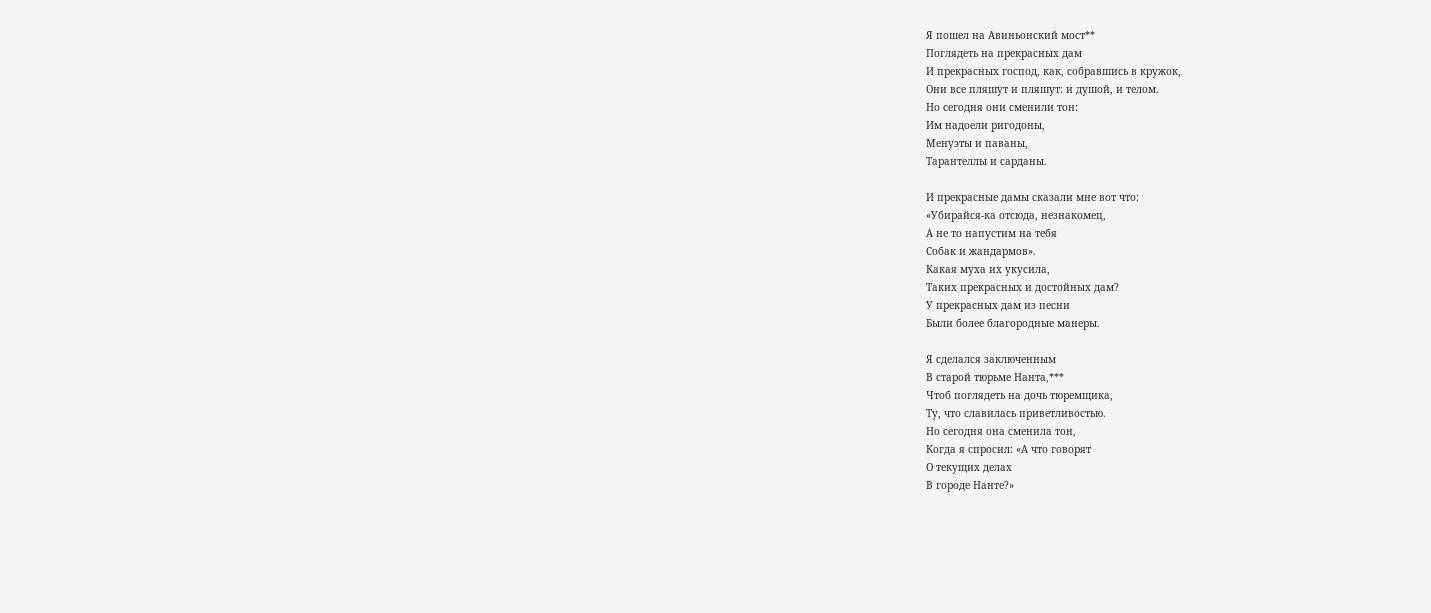Я пошел на Авиньонский мост**
Поглядеть на прекрасных дам
И прекрасных господ, как, собравшись в кружок,
Они все пляшут и пляшут: и душой, и телом.
Но сегодня они сменили тон:
Им надоели ригодоны,
Менуэты и паваны,
Тарантеллы и сарданы.

И прекрасные дамы сказали мне вот что:
«Убирайся-ка отсюда, незнакомец,
А не то напустим на тебя
Собак и жандармов».
Какая муха их укусила,
Таких прекрасных и достойных дам?
У прекрасных дам из песни
Были более благородные манеры.

Я сделался заключенным
В старой тюрьме Нанта,***
Чтоб поглядеть на дочь тюремщика,
Ту, что славилась приветливостью.
Но сегодня она сменила тон,
Когда я спросил: «А что говорят
О текущих делах
В городе Нанте?»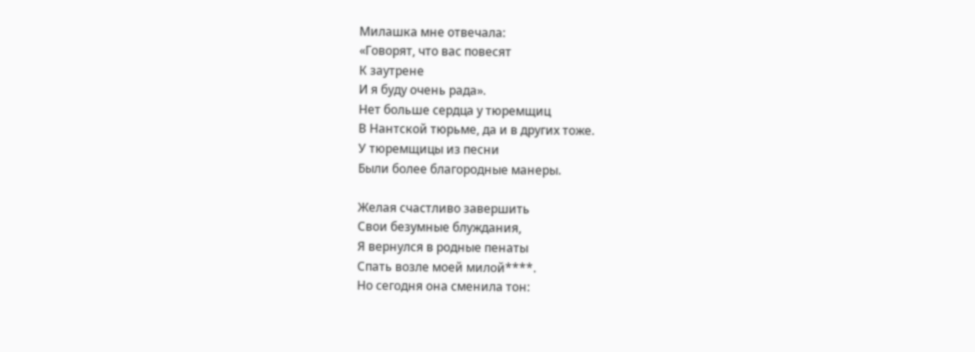Милашка мне отвечала:
«Говорят, что вас повесят
К заутрене
И я буду очень рада».
Нет больше сердца у тюремщиц
В Нантской тюрьме, да и в других тоже.
У тюремщицы из песни
Были более благородные манеры.

Желая счастливо завершить
Свои безумные блуждания,
Я вернулся в родные пенаты
Спать возле моей милой****.
Но сегодня она сменила тон: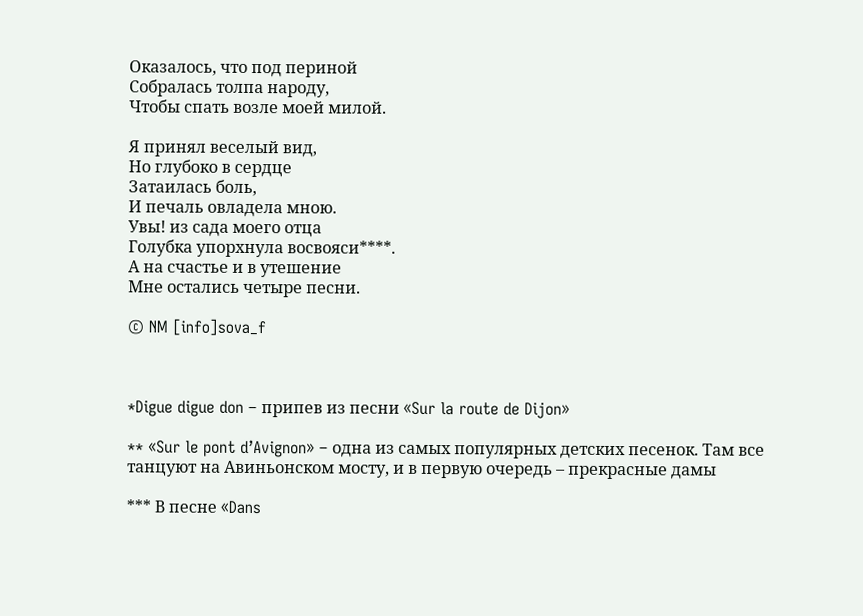Оказалось, что под периной
Собралась толпа народу,
Чтобы спать возле моей милой.

Я принял веселый вид,
Но глубоко в сердце
Затаилась боль,
И печаль овладела мною.
Увы! из сада моего отца
Голубка упорхнула восвояси****.
А на счастье и в утешение
Мне остались четыре песни.

© NM [info]sova_f



*Digue digue don – припев из песни «Sur la route de Dijon»

** «Sur le pont d’Avignon» – одна из самых популярных детских песенок. Там все танцуют на Авиньонском мосту, и в первую очередь – прекрасные дамы

*** В песне «Dans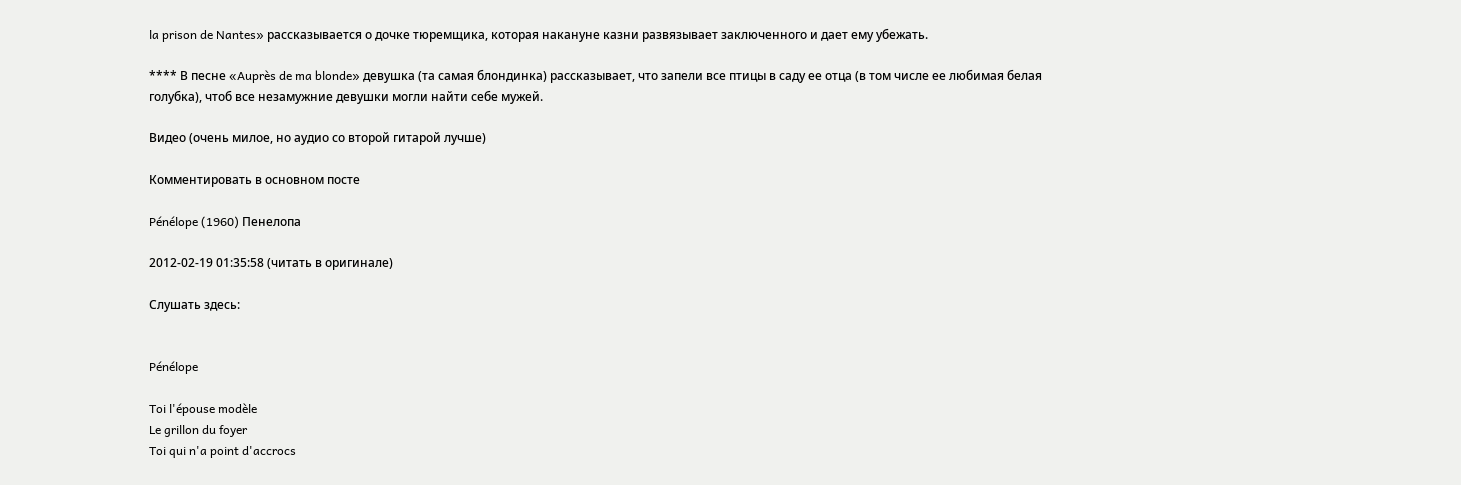la prison de Nantes» рассказывается о дочке тюремщика, которая накануне казни развязывает заключенного и дает ему убежать.

**** В песне «Auprès de ma blonde» девушка (та самая блондинка) рассказывает, что запели все птицы в саду ее отца (в том числе ее любимая белая голубка), чтоб все незамужние девушки могли найти себе мужей.

Видео (очень милое, но аудио со второй гитарой лучше)

Комментировать в основном посте

Pénélope (1960) Пенелопа

2012-02-19 01:35:58 (читать в оригинале)

Слушать здесь:


Pénélope

Toi l'épouse modèle
Le grillon du foyer
Toi qui n'a point d'accrocs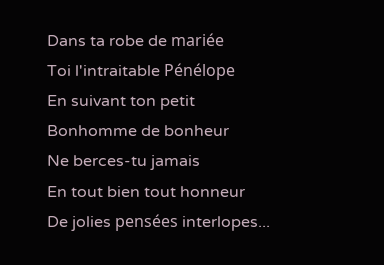Dans ta robe de mariée
Toi l'intraitable Pénélope
En suivant ton petit
Bonhomme de bonheur
Ne berces-tu jamais
En tout bien tout honneur
De jolies pensées interlopes...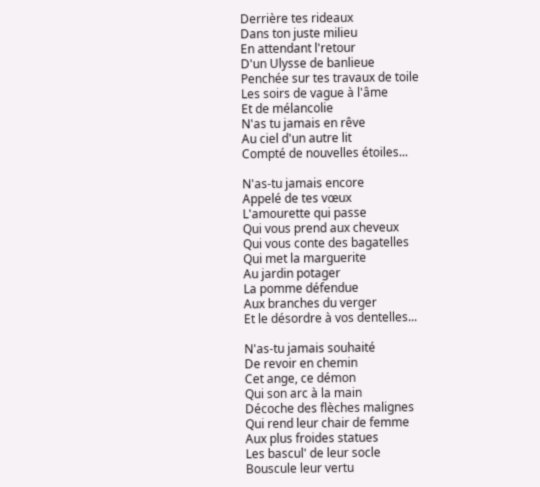Derrière tes rideaux
Dans ton juste milieu
En attendant l'retour
D'un Ulysse de banlieue
Penchée sur tes travaux de toile
Les soirs de vague à l'âme
Et de mélancolie
N'as tu jamais en rêve
Au ciel d'un autre lit
Compté de nouvelles étoiles...

N'as-tu jamais encore
Appelé de tes vœux
L'amourette qui passe
Qui vous prend aux cheveux
Qui vous conte des bagatelles
Qui met la marguerite
Au jardin potager
La pomme défendue
Aux branches du verger
Et le désordre à vos dentelles...

N'as-tu jamais souhaité
De revoir en chemin
Cet ange, ce démon
Qui son arc à la main
Décoche des flèches malignes
Qui rend leur chair de femme
Aux plus froides statues
Les bascul' de leur socle
Bouscule leur vertu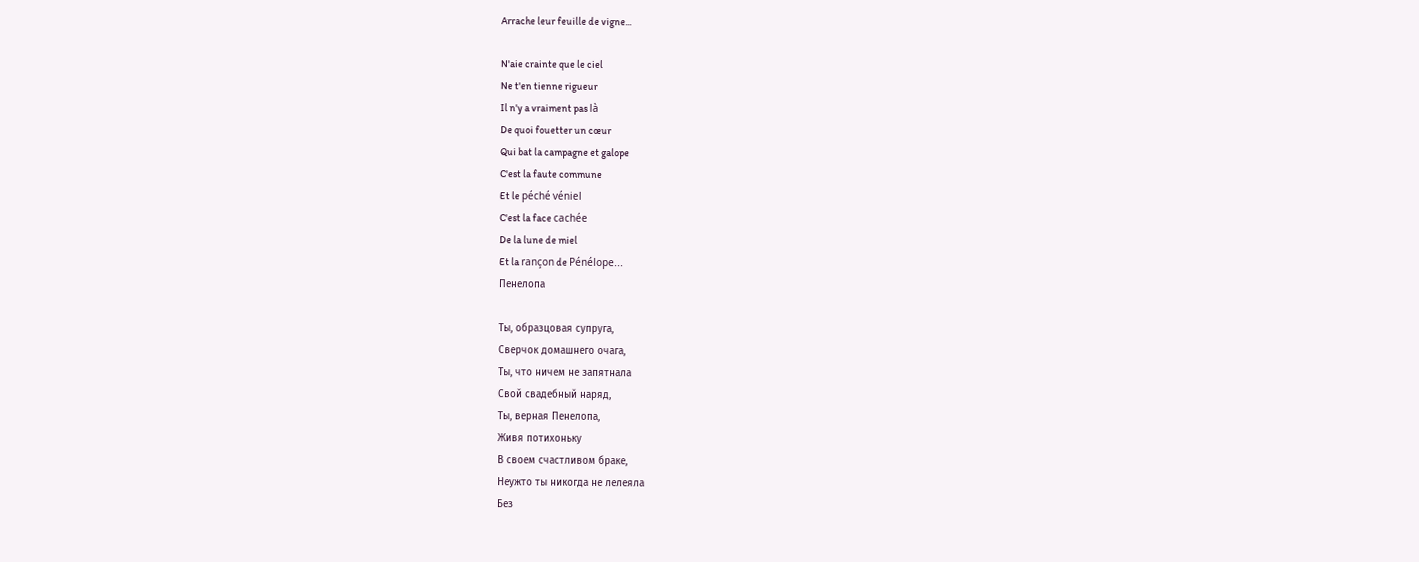Arrache leur feuille de vigne...

N'aie crainte que le ciel
Ne t'en tienne rigueur
Il n'y a vraiment pas là
De quoi fouetter un cœur
Qui bat la campagne et galope
C'est la faute commune
Et le péché véniel
C'est la face cachée
De la lune de miel
Et la rançon de Pénélope...
Пенелопа

Ты, образцовая супруга,
Сверчок домашнего очага,
Ты, что ничем не запятнала
Свой свадебный наряд,
Ты, верная Пенелопа,
Живя потихоньку
В своем счастливом браке,
Неужто ты никогда не лелеяла
Без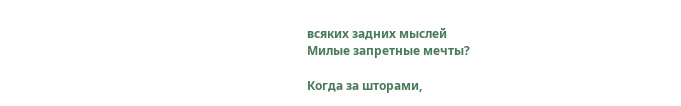всяких задних мыслей
Милые запретные мечты?

Когда за шторами,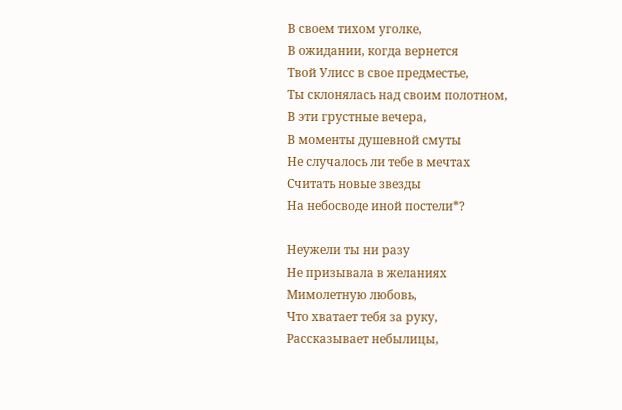В своем тихом уголке,
В ожидании, когда вернется
Твой Улисс в свое предместье,
Ты склонялась над своим полотном,
В эти грустные вечера,
В моменты душевной смуты
Не случалось ли тебе в мечтах
Считать новые звезды
На небосводе иной постели*?

Неужели ты ни разу
Не призывала в желаниях
Мимолетную любовь,
Что хватает тебя за руку,
Рассказывает небылицы,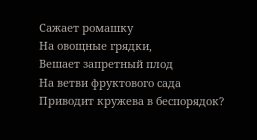Сажает ромашку
На овощные грядки,
Вешает запретный плод
На ветви фруктового сада
Приводит кружева в беспорядок?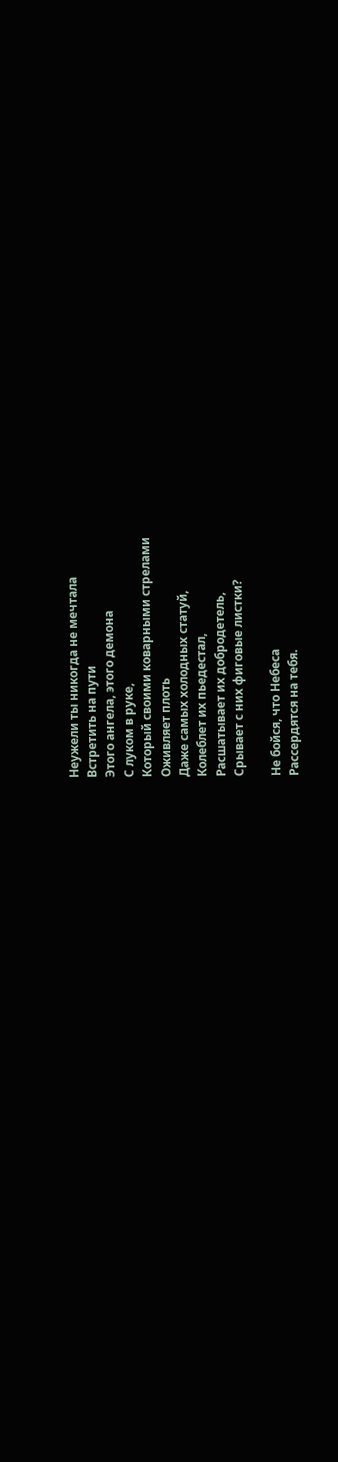Неужели ты никогда не мечтала
Встретить на пути
Этого ангела, этого демона
С луком в руке,
Который своими коварными стрелами
Оживляет плоть
Даже самых холодных статуй,
Колеблет их пьедестал,
Расшатывает их добродетель,
Срывает с них фиговые листки?

Не бойся, что Небеса
Рассердятся на тебя.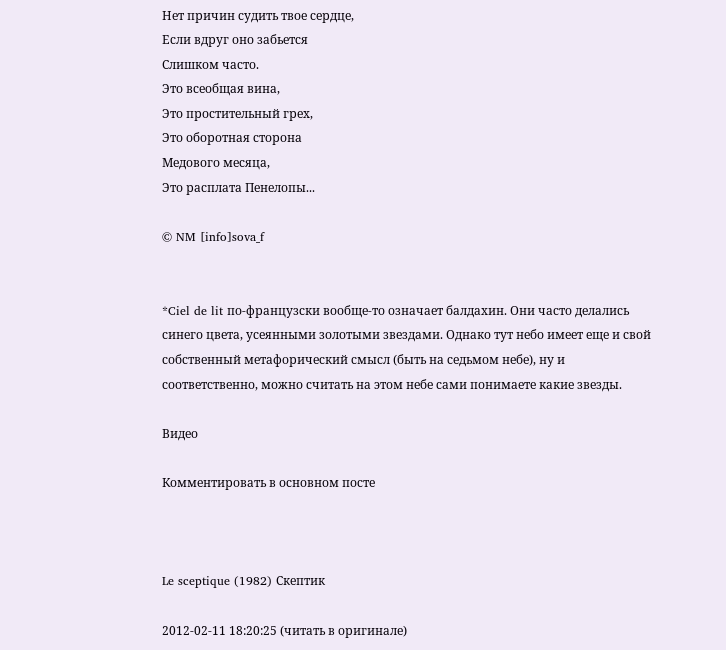Нет причин судить твое сердце,
Если вдруг оно забьется
Слишком часто.
Это всеобщая вина,
Это простительный грех,
Это оборотная сторона
Медового месяца,
Это расплата Пенелопы...

© NM [info]sova_f


*Ciel de lit по-французски вообще-то означает балдахин. Они часто делались синего цвета, усеянными золотыми звездами. Однако тут небо имеет еще и свой собственный метафорический смысл (быть на седьмом небе), ну и соответственно, можно считать на этом небе сами понимаете какие звезды.

Видео

Комментировать в основном посте



Le sceptique (1982) Скептик

2012-02-11 18:20:25 (читать в оригинале)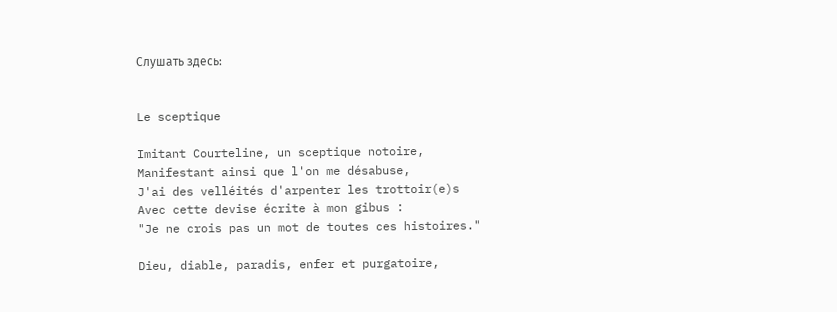Слушать здесь:


Le sceptique

Imitant Courteline, un sceptique notoire,
Manifestant ainsi que l'on me désabuse,
J'ai des velléités d'arpenter les trottoir(e)s
Avec cette devise écrite à mon gibus :
"Je ne crois pas un mot de toutes ces histoires."

Dieu, diable, paradis, enfer et purgatoire,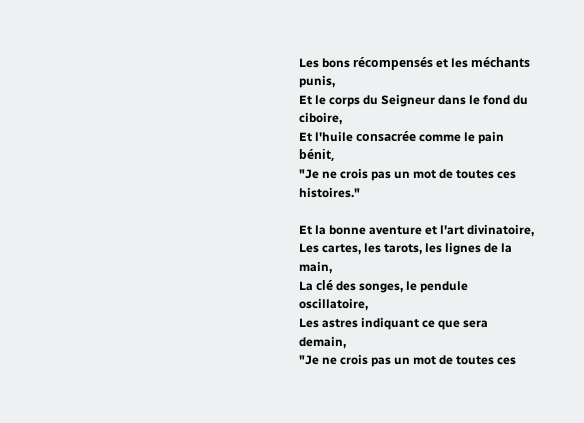Les bons récompensés et les méchants punis,
Et le corps du Seigneur dans le fond du ciboire,
Et l'huile consacrée comme le pain bénit,
"Je ne crois pas un mot de toutes ces histoires."

Et la bonne aventure et l'art divinatoire,
Les cartes, les tarots, les lignes de la main,
La clé des songes, le pendule oscillatoire,
Les astres indiquant ce que sera demain,
"Je ne crois pas un mot de toutes ces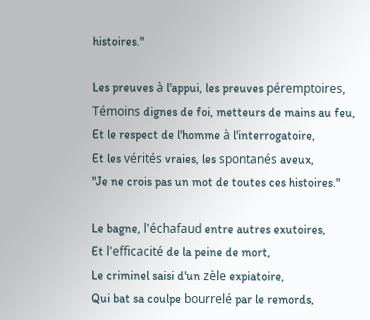histoires."

Les preuves à l'appui, les preuves péremptoires,
Témoins dignes de foi, metteurs de mains au feu,
Et le respect de l'homme à l'interrogatoire,
Et les vérités vraies, les spontanés aveux,
"Je ne crois pas un mot de toutes ces histoires."

Le bagne, l'échafaud entre autres exutoires,
Et l'efficacité de la peine de mort,
Le criminel saisi d'un zèle expiatoire,
Qui bat sa coulpe bourrelé par le remords,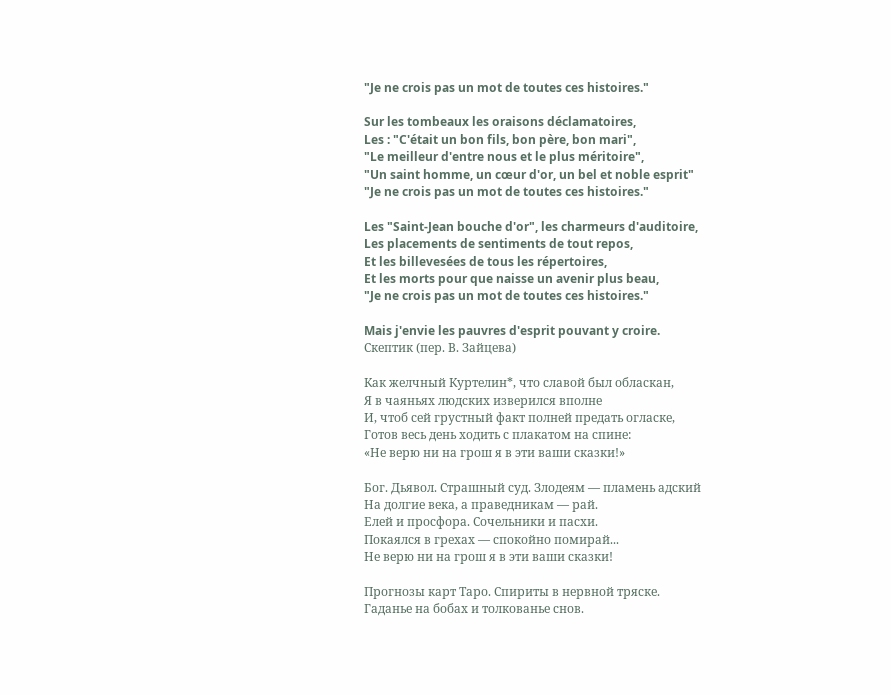"Je ne crois pas un mot de toutes ces histoires."

Sur les tombeaux les oraisons déclamatoires,
Les : "C'était un bon fils, bon père, bon mari",
"Le meilleur d'entre nous et le plus méritoire",
"Un saint homme, un cœur d'or, un bel et noble esprit"
"Je ne crois pas un mot de toutes ces histoires."

Les "Saint-Jean bouche d'or", les charmeurs d'auditoire,
Les placements de sentiments de tout repos,
Et les billevesées de tous les répertoires,
Et les morts pour que naisse un avenir plus beau,
"Je ne crois pas un mot de toutes ces histoires."

Mais j'envie les pauvres d'esprit pouvant y croire.
Скептик (пер. В. Зайцева)

Как желчный Куртелин*, что славой был обласкан,
Я в чаяньях людских изверился вполне
И, чтоб сей грустный факт полней предать огласке,
Готов весь день ходить с плакатом на спине:
«Не верю ни на грош я в эти ваши сказки!»

Бог. Дьявол. Страшный суд. Злодеям — пламень адский
На долгие века, а праведникам — рай.
Елей и просфора. Сочельники и пасхи.
Покаялся в грехах — спокойно помирай...
Не верю ни на грош я в эти ваши сказки!

Прогнозы карт Таро. Спириты в нервной тряске.
Гаданье на бобах и толкованье снов.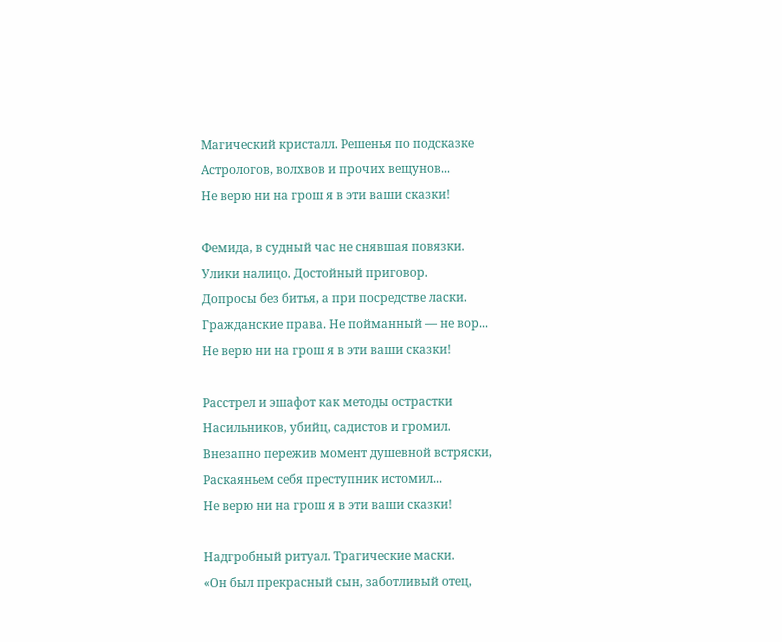Магический кристалл. Решенья по подсказке
Астрологов, волхвов и прочих вещунов...
Не верю ни на грош я в эти ваши сказки!

Фемида, в судный час не снявшая повязки.
Улики налицо. Достойный приговор.
Допросы без битья, а при посредстве ласки.
Гражданские права. Не пойманный — не вор...
Не верю ни на грош я в эти ваши сказки!

Расстрел и эшафот как методы острастки
Насильников, убийц, садистов и громил.
Внезапно пережив момент душевной встряски,
Раскаяньем себя преступник истомил...
Не верю ни на грош я в эти ваши сказки!

Надгробный ритуал. Трагические маски.
«Он был прекрасный сын, заботливый отец,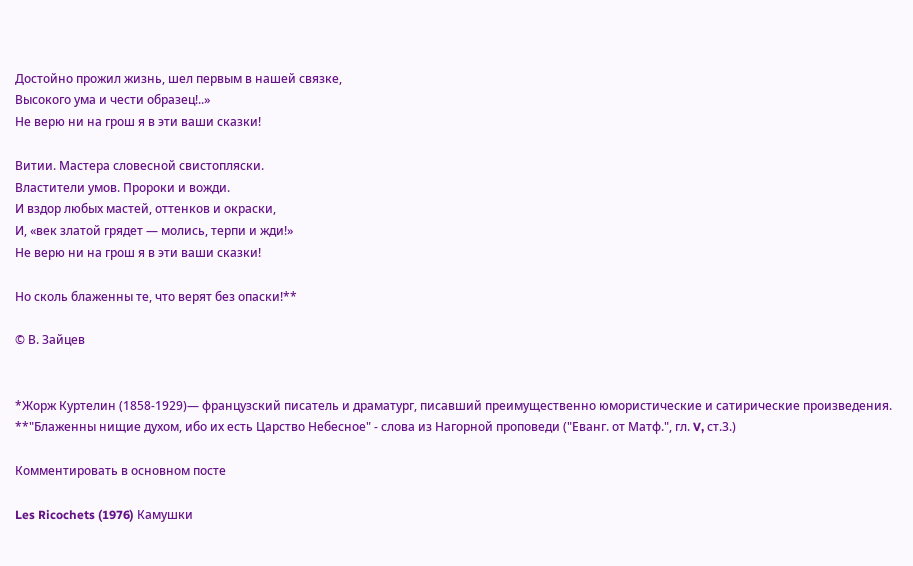Достойно прожил жизнь, шел первым в нашей связке,
Высокого ума и чести образец!..»
Не верю ни на грош я в эти ваши сказки!

Витии. Мастера словесной свистопляски.
Властители умов. Пророки и вожди.
И вздор любых мастей, оттенков и окраски,
И, «век златой грядет — молись, терпи и жди!»
Не верю ни на грош я в эти ваши сказки!

Но сколь блаженны те, что верят без опаски!**

© В. Зайцев


*Жорж Куртелин (1858-1929)— французский писатель и драматург, писавший преимущественно юмористические и сатирические произведения.
**"Блаженны нищие духом, ибо их есть Царство Небесное" - слова из Нагорной проповеди ("Еванг. от Матф.", гл. V, ст.3.)

Комментировать в основном посте

Les Ricochets (1976) Камушки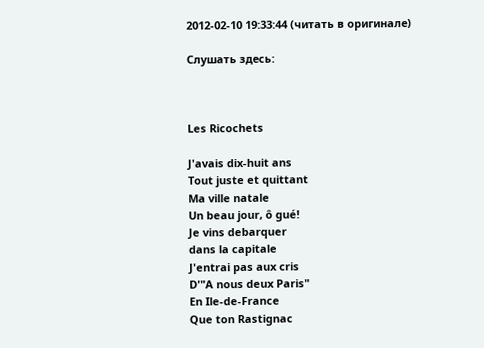2012-02-10 19:33:44 (читать в оригинале)

Слушать здесь:



Les Ricochets

J'avais dix-huit ans
Tout juste et quittant
Ma ville natale
Un beau jour, ô gué!
Je vins debarquer
dans la capitale
J'entrai pas aux cris
D'"A nous deux Paris"
En Ile-de-France
Que ton Rastignac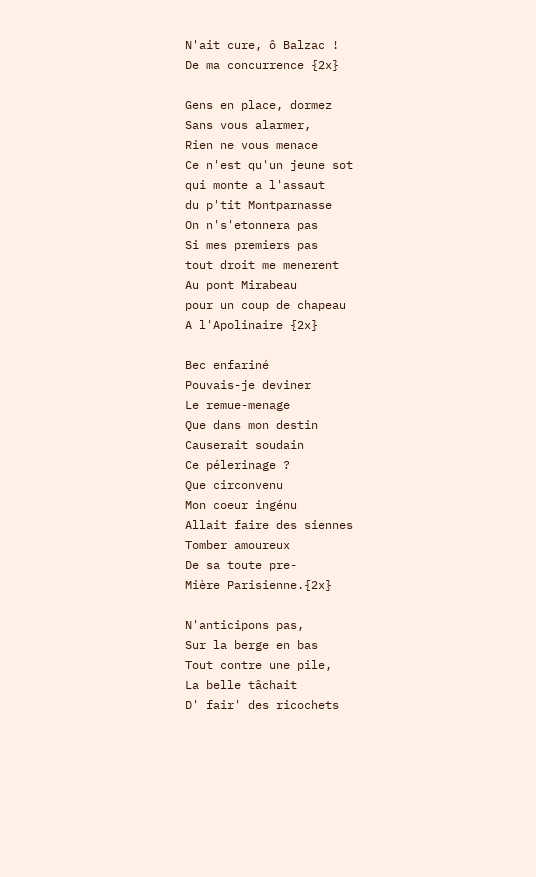N'ait cure, ô Balzac !
De ma concurrence {2x}

Gens en place, dormez
Sans vous alarmer,
Rien ne vous menace
Ce n'est qu'un jeune sot
qui monte a l'assaut
du p'tit Montparnasse
On n's'etonnera pas
Si mes premiers pas
tout droit me menerent
Au pont Mirabeau
pour un coup de chapeau
A l'Apolinaire {2x}

Bec enfariné
Pouvais-je deviner
Le remue-menage
Que dans mon destin
Causerait soudain
Ce pélerinage ?
Que circonvenu
Mon coeur ingénu
Allait faire des siennes
Tomber amoureux
De sa toute pre-
Mière Parisienne.{2x}

N'anticipons pas,
Sur la berge en bas
Tout contre une pile,
La belle tâchait
D' fair' des ricochets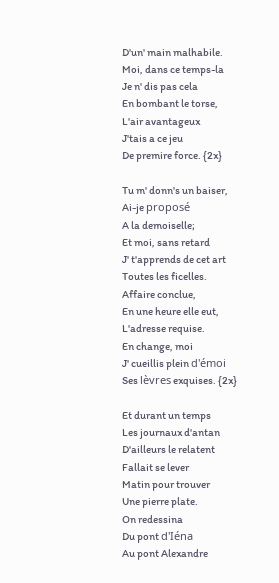D'un' main malhabile.
Moi, dans ce temps-la
Je n' dis pas cela
En bombant le torse,
L'air avantageux
J'tais a ce jeu
De premire force. {2x}

Tu m' donn's un baiser,
Ai-je proposé
A la demoiselle;
Et moi, sans retard
J' t'apprends de cet art
Toutes les ficelles.
Affaire conclue,
En une heure elle eut,
L'adresse requise.
En change, moi
J' cueillis plein d'émoi
Ses lèvres exquises. {2x}

Et durant un temps
Les journaux d'antan
D'ailleurs le relatent
Fallait se lever
Matin pour trouver
Une pierre plate.
On redessina
Du pont d'Iéna
Au pont Alexandre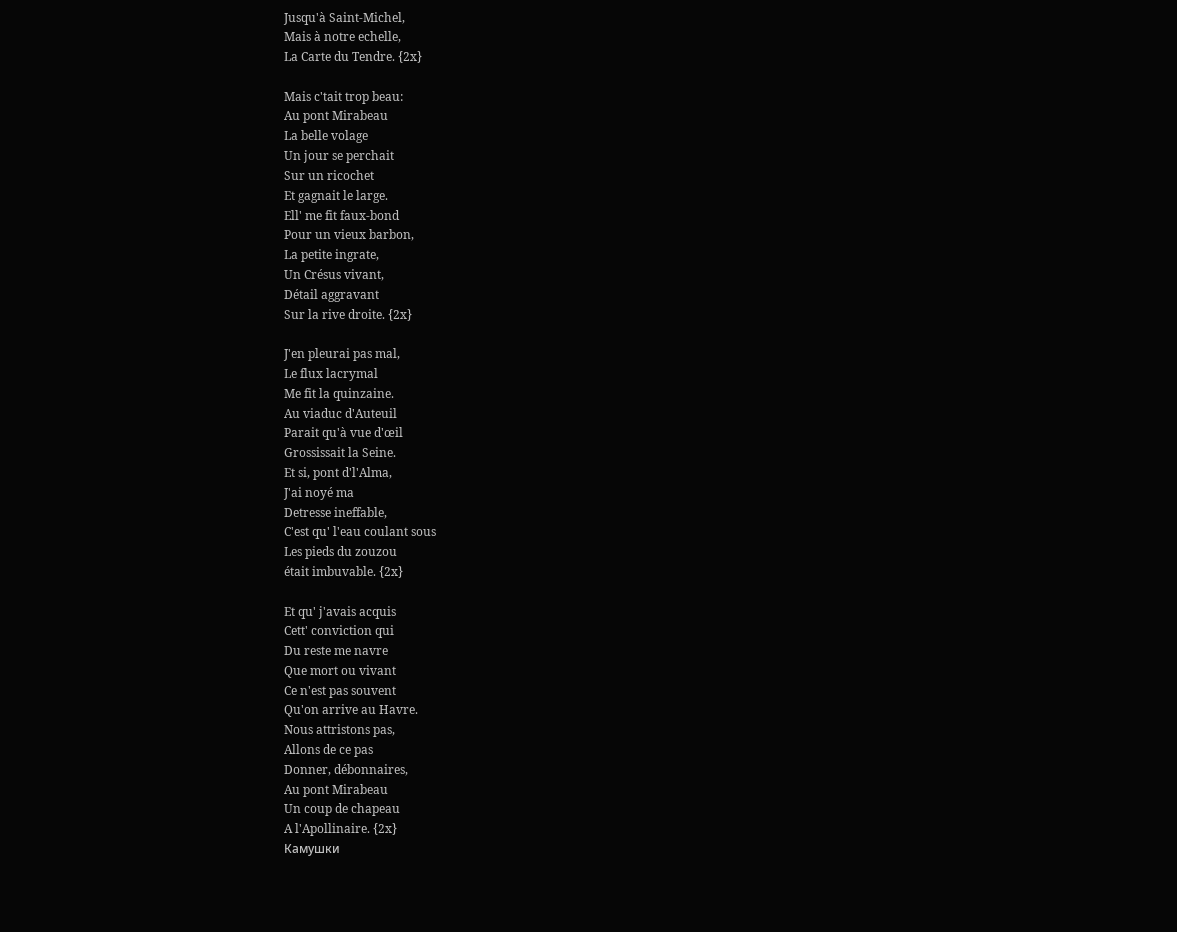Jusqu'à Saint-Michel,
Mais à notre echelle,
La Carte du Tendre. {2x}

Mais c'tait trop beau:
Au pont Mirabeau
La belle volage
Un jour se perchait
Sur un ricochet
Et gagnait le large.
Ell' me fit faux-bond
Pour un vieux barbon,
La petite ingrate,
Un Crésus vivant,
Détail aggravant
Sur la rive droite. {2x}

J'en pleurai pas mal,
Le flux lacrymal
Me fit la quinzaine.
Au viaduc d'Auteuil
Parait qu'à vue d'œil
Grossissait la Seine.
Et si, pont d'l'Alma,
J'ai noyé ma
Detresse ineffable,
C'est qu' l'eau coulant sous
Les pieds du zouzou
était imbuvable. {2x}

Et qu' j'avais acquis
Cett' conviction qui
Du reste me navre
Que mort ou vivant
Ce n'est pas souvent
Qu'on arrive au Havre.
Nous attristons pas,
Allons de ce pas
Donner, débonnaires,
Au pont Mirabeau
Un coup de chapeau
A l'Apollinaire. {2x}
Камушки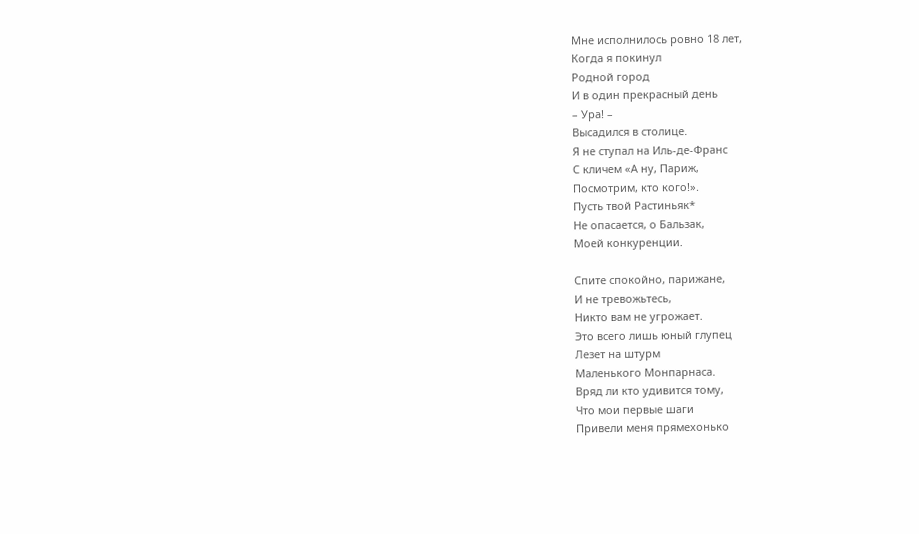Мне исполнилось ровно 18 лет,
Когда я покинул
Родной город
И в один прекрасный день
– Ура! –
Высадился в столице.
Я не ступал на Иль-де-Франс
С кличем «А ну, Париж,
Посмотрим, кто кого!».
Пусть твой Растиньяк*
Не опасается, о Бальзак,
Моей конкуренции.

Спите спокойно, парижане,
И не тревожьтесь,
Никто вам не угрожает.
Это всего лишь юный глупец
Лезет на штурм
Маленького Монпарнаса.
Вряд ли кто удивится тому,
Что мои первые шаги
Привели меня прямехонько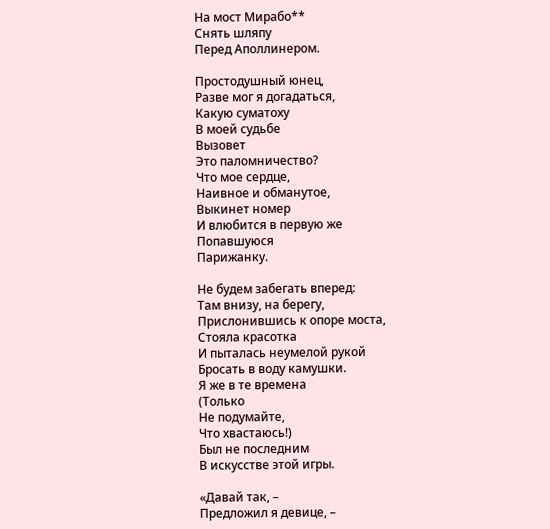На мост Мирабо**
Снять шляпу
Перед Аполлинером.

Простодушный юнец,
Разве мог я догадаться,
Какую суматоху
В моей судьбе
Вызовет
Это паломничество?
Что мое сердце,
Наивное и обманутое,
Выкинет номер
И влюбится в первую же
Попавшуюся
Парижанку.

Не будем забегать вперед:
Там внизу, на берегу,
Прислонившись к опоре моста,
Стояла красотка
И пыталась неумелой рукой
Бросать в воду камушки.
Я же в те времена
(Только
Не подумайте,
Что хвастаюсь!)
Был не последним
В искусстве этой игры.

«Давай так, –
Предложил я девице, –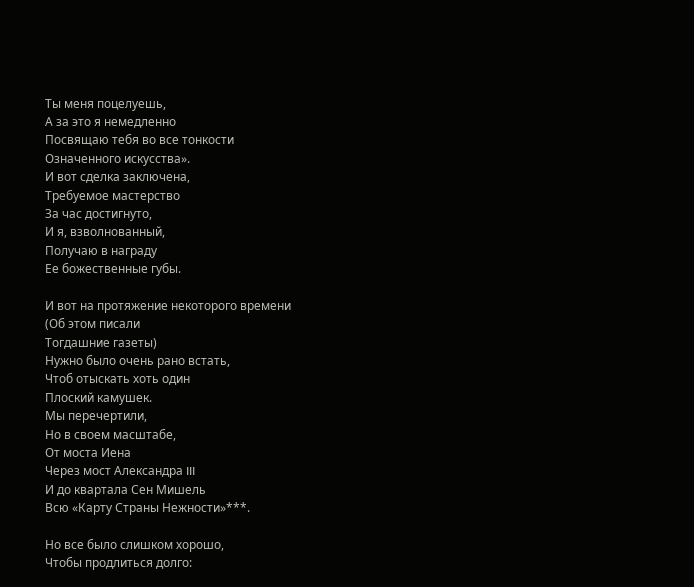Ты меня поцелуешь,
А за это я немедленно
Посвящаю тебя во все тонкости
Означенного искусства».
И вот сделка заключена,
Требуемое мастерство
За час достигнуто,
И я, взволнованный,
Получаю в награду
Ее божественные губы.

И вот на протяжение некоторого времени
(Об этом писали
Тогдашние газеты)
Нужно было очень рано встать,
Чтоб отыскать хоть один
Плоский камушек.
Мы перечертили,
Но в своем масштабе,
От моста Иена
Через мост Александра III
И до квартала Сен Мишель
Всю «Карту Страны Нежности»***.

Но все было слишком хорошо,
Чтобы продлиться долго: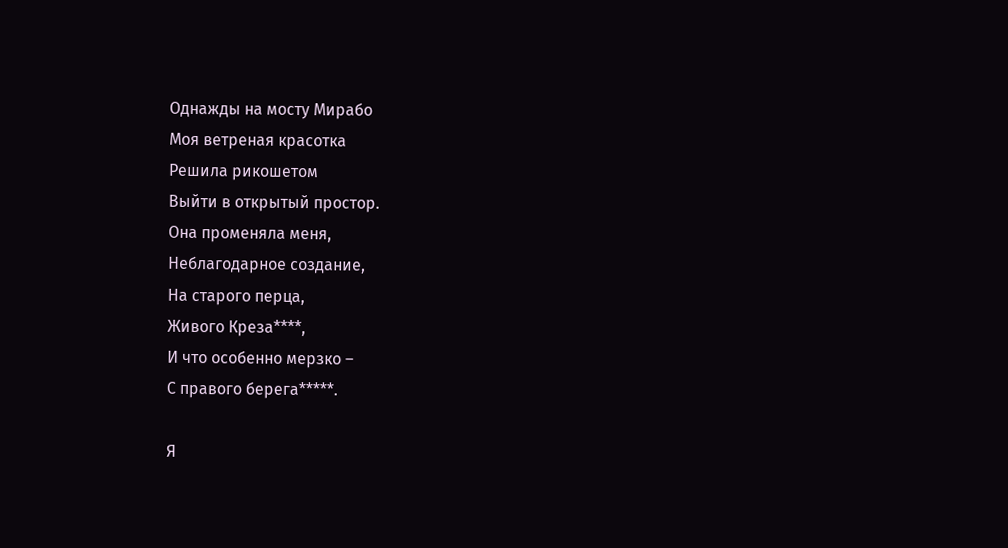Однажды на мосту Мирабо
Моя ветреная красотка
Решила рикошетом
Выйти в открытый простор.
Она променяла меня,
Неблагодарное создание,
На старого перца,
Живого Креза****,
И что особенно мерзко –
С правого берега*****.

Я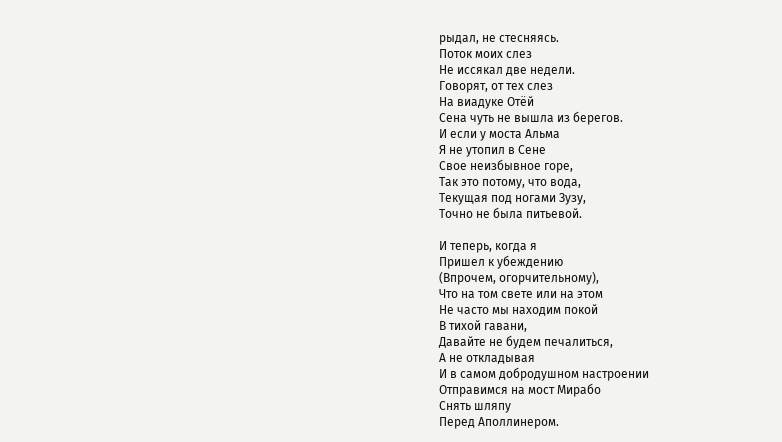рыдал, не стесняясь.
Поток моих слез
Не иссякал две недели.
Говорят, от тех слез
На виадуке Отёй
Сена чуть не вышла из берегов.
И если у моста Альма
Я не утопил в Сене
Свое неизбывное горе,
Так это потому, что вода,
Текущая под ногами Зузу,
Точно не была питьевой.

И теперь, когда я
Пришел к убеждению
(Впрочем, огорчительному),
Что на том свете или на этом
Не часто мы находим покой
В тихой гавани,
Давайте не будем печалиться,
А не откладывая
И в самом добродушном настроении
Отправимся на мост Мирабо
Снять шляпу
Перед Аполлинером.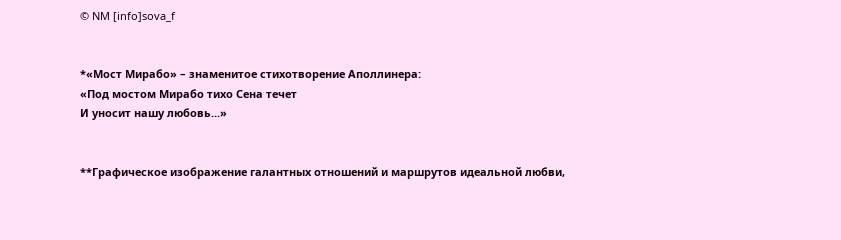© NM [info]sova_f


*«Мост Мирабо» – знаменитое стихотворение Аполлинера:
«Под мостом Мирабо тихо Сена течет
И уносит нашу любовь...»


**Графическое изображение галантных отношений и маршрутов идеальной любви,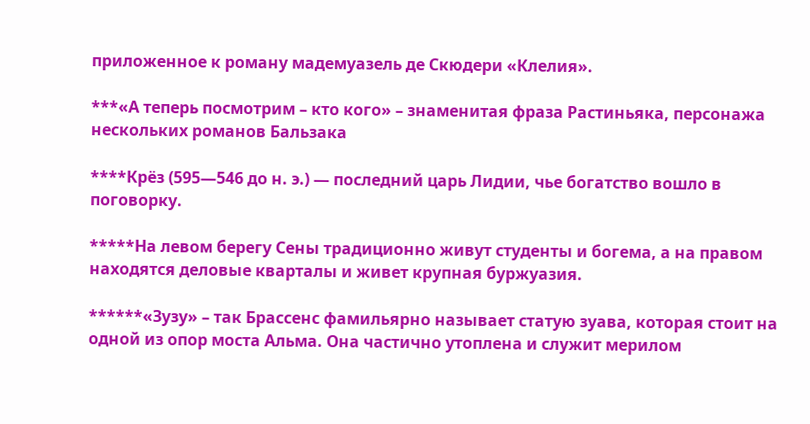приложенное к роману мадемуазель де Скюдери «Клелия».

***«А теперь посмотрим – кто кого» – знаменитая фраза Растиньяка, персонажа нескольких романов Бальзака

****Крёз (595—546 до н. э.) — последний царь Лидии, чье богатство вошло в поговорку.

*****На левом берегу Сены традиционно живут студенты и богема, а на правом находятся деловые кварталы и живет крупная буржуазия.

******«Зузу» – так Брассенс фамильярно называет статую зуава, которая стоит на одной из опор моста Альма. Она частично утоплена и служит мерилом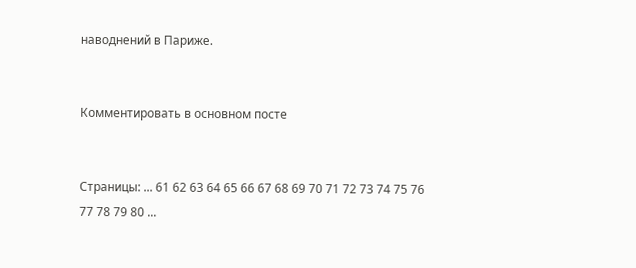наводнений в Париже.


Комментировать в основном посте


Страницы: ... 61 62 63 64 65 66 67 68 69 70 71 72 73 74 75 76 77 78 79 80 ...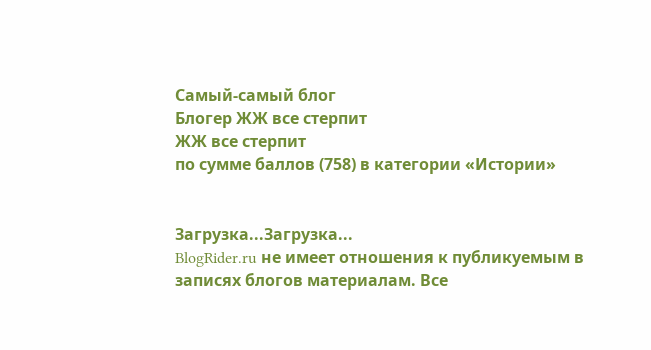Самый-самый блог
Блогер ЖЖ все стерпит
ЖЖ все стерпит
по сумме баллов (758) в категории «Истории»


Загрузка...Загрузка...
BlogRider.ru не имеет отношения к публикуемым в записях блогов материалам. Все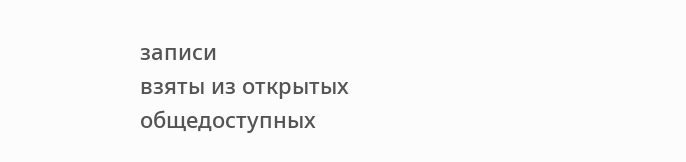записи
взяты из открытых общедоступных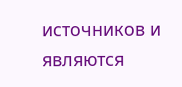источников и являются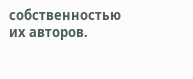собственностью их авторов.